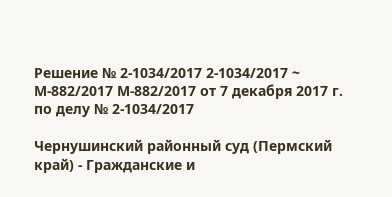Решение № 2-1034/2017 2-1034/2017 ~ М-882/2017 М-882/2017 от 7 декабря 2017 г. по делу № 2-1034/2017

Чернушинский районный суд (Пермский край) - Гражданские и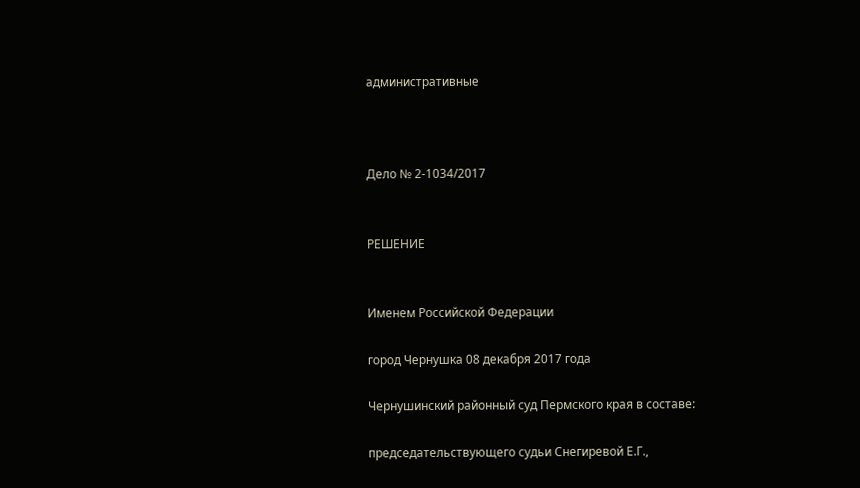административные



Дело № 2-1034/2017


РЕШЕНИЕ


Именем Российской Федерации

город Чернушка 08 декабря 2017 года

Чернушинский районный суд Пермского края в составе:

председательствующего судьи Снегиревой Е.Г.,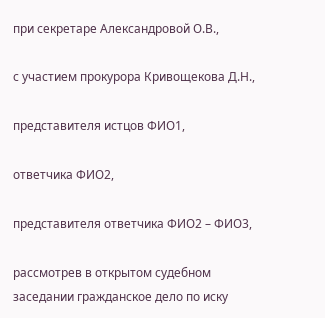при секретаре Александровой О.В.,

с участием прокурора Кривощекова Д.Н.,

представителя истцов ФИО1,

ответчика ФИО2,

представителя ответчика ФИО2 – ФИО3,

рассмотрев в открытом судебном заседании гражданское дело по иску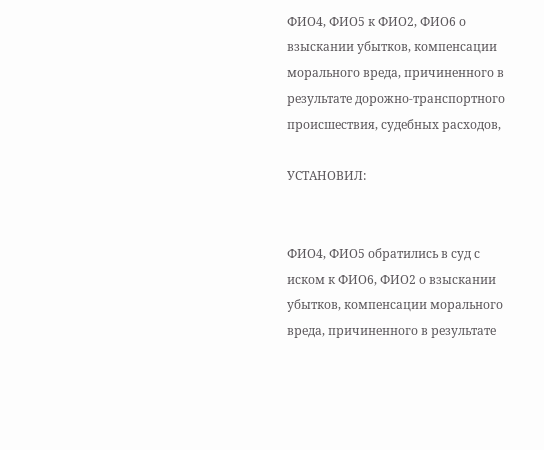ФИО4, ФИО5 к ФИО2, ФИО6 о взыскании убытков, компенсации морального вреда, причиненного в результате дорожно-транспортного происшествия, судебных расходов,

УСТАНОВИЛ:


ФИО4, ФИО5 обратились в суд с иском к ФИО6, ФИО2 о взыскании убытков, компенсации морального вреда, причиненного в результате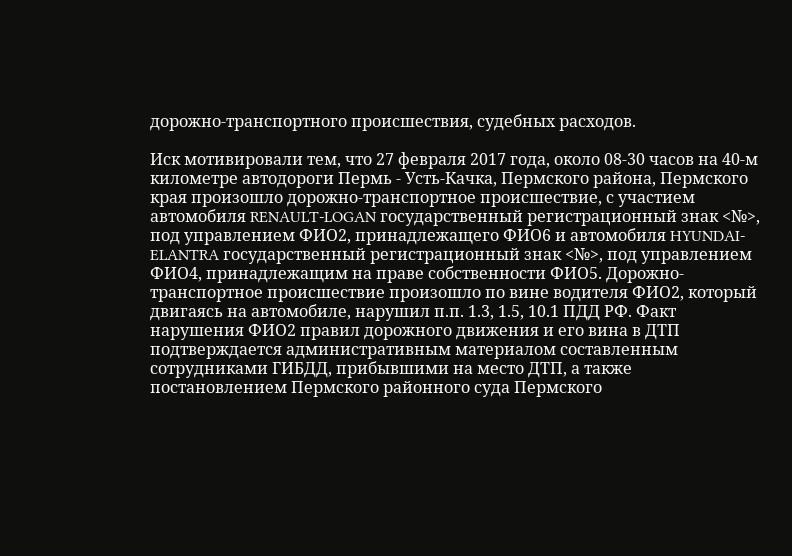дорожно-транспортного происшествия, судебных расходов.

Иск мотивировали тем, что 27 февраля 2017 года, около 08-30 часов на 40-м километре автодороги Пермь - Усть-Качка, Пермского района, Пермского края произошло дорожно-транспортное происшествие, с участием автомобиля RENAULT-LOGAN государственный регистрационный знак <№>, под управлением ФИО2, принадлежащего ФИО6 и автомобиля HYUNDAI-ELANTRA государственный регистрационный знак <№>, под управлением ФИО4, принадлежащим на праве собственности ФИО5. Дорожно-транспортное происшествие произошло по вине водителя ФИО2, который двигаясь на автомобиле, нарушил п.п. 1.3, 1.5, 10.1 ПДД РФ. Факт нарушения ФИО2 правил дорожного движения и его вина в ДТП подтверждается административным материалом составленным сотрудниками ГИБДД, прибывшими на место ДТП, а также постановлением Пермского районного суда Пермского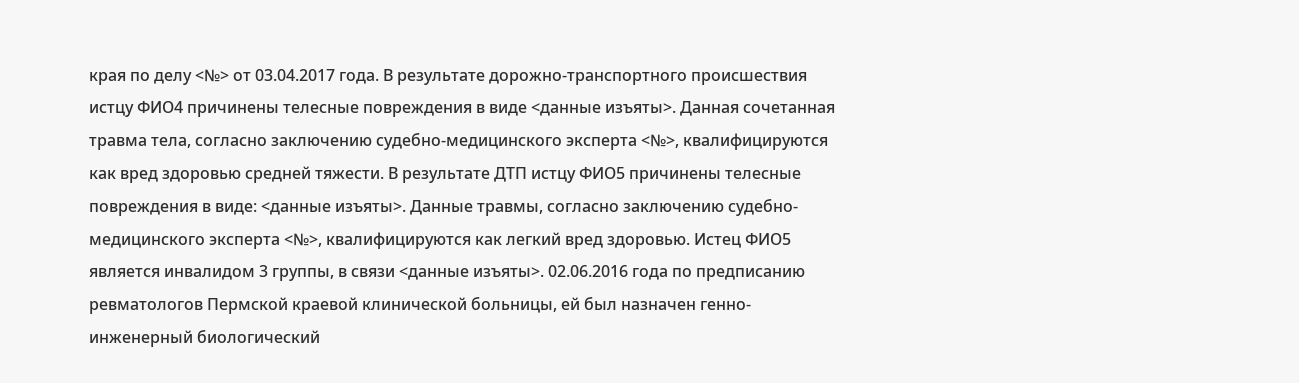края по делу <№> от 03.04.2017 года. В результате дорожно-транспортного происшествия истцу ФИО4 причинены телесные повреждения в виде <данные изъяты>. Данная сочетанная травма тела, согласно заключению судебно-медицинского эксперта <№>, квалифицируются как вред здоровью средней тяжести. В результате ДТП истцу ФИО5 причинены телесные повреждения в виде: <данные изъяты>. Данные травмы, согласно заключению судебно-медицинского эксперта <№>, квалифицируются как легкий вред здоровью. Истец ФИО5 является инвалидом 3 группы, в связи <данные изъяты>. 02.06.2016 года по предписанию ревматологов Пермской краевой клинической больницы, ей был назначен генно-инженерный биологический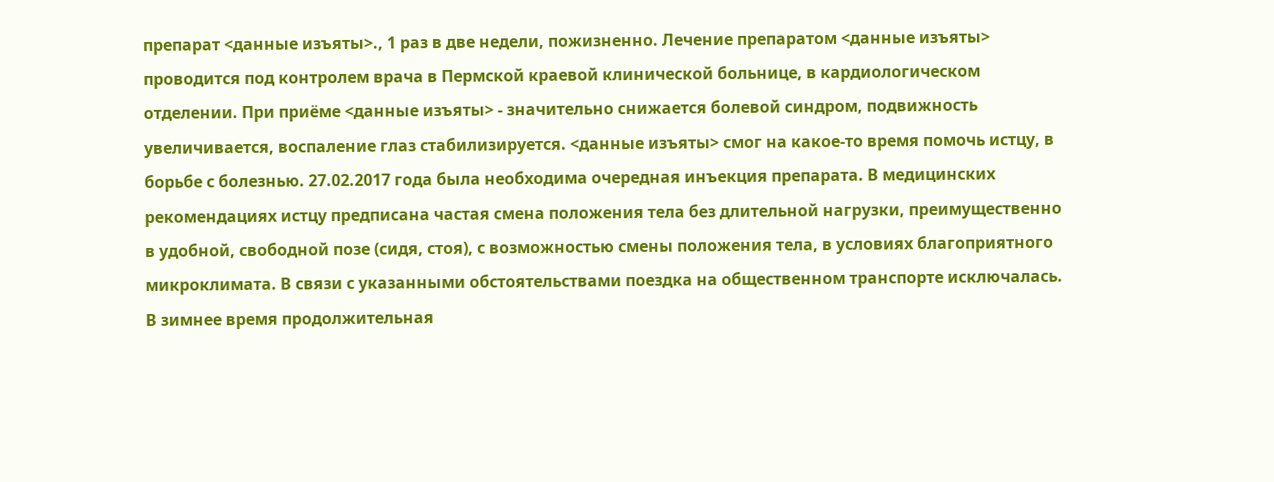препарат <данные изъяты>., 1 раз в две недели, пожизненно. Лечение препаратом <данные изъяты> проводится под контролем врача в Пермской краевой клинической больнице, в кардиологическом отделении. При приёме <данные изъяты> - значительно снижается болевой синдром, подвижность увеличивается, воспаление глаз стабилизируется. <данные изъяты> смог на какое-то время помочь истцу, в борьбе с болезнью. 27.02.2017 года была необходима очередная инъекция препарата. В медицинских рекомендациях истцу предписана частая смена положения тела без длительной нагрузки, преимущественно в удобной, свободной позе (сидя, стоя), с возможностью смены положения тела, в условиях благоприятного микроклимата. В связи с указанными обстоятельствами поездка на общественном транспорте исключалась. В зимнее время продолжительная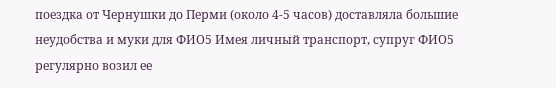поездка от Чернушки до Перми (около 4-5 часов) доставляла большие неудобства и муки для ФИО5 Имея личный транспорт, супруг ФИО5 регулярно возил ее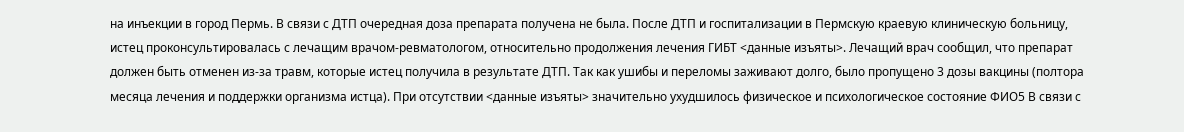на инъекции в город Пермь. В связи с ДТП очередная доза препарата получена не была. После ДТП и госпитализации в Пермскую краевую клиническую больницу, истец проконсультировалась с лечащим врачом-ревматологом, относительно продолжения лечения ГИБТ <данные изъяты>. Лечащий врач сообщил, что препарат должен быть отменен из-за травм, которые истец получила в результате ДТП. Так как ушибы и переломы заживают долго, было пропущено 3 дозы вакцины (полтора месяца лечения и поддержки организма истца). При отсутствии <данные изъяты> значительно ухудшилось физическое и психологическое состояние ФИО5 В связи с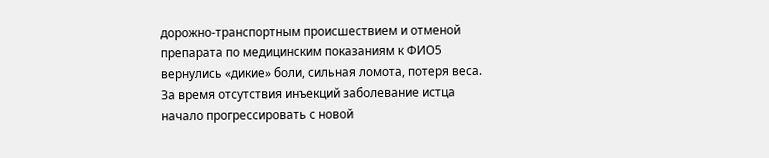дорожно-транспортным происшествием и отменой препарата по медицинским показаниям к ФИО5 вернулись «дикие» боли, сильная ломота, потеря веса. За время отсутствия инъекций заболевание истца начало прогрессировать с новой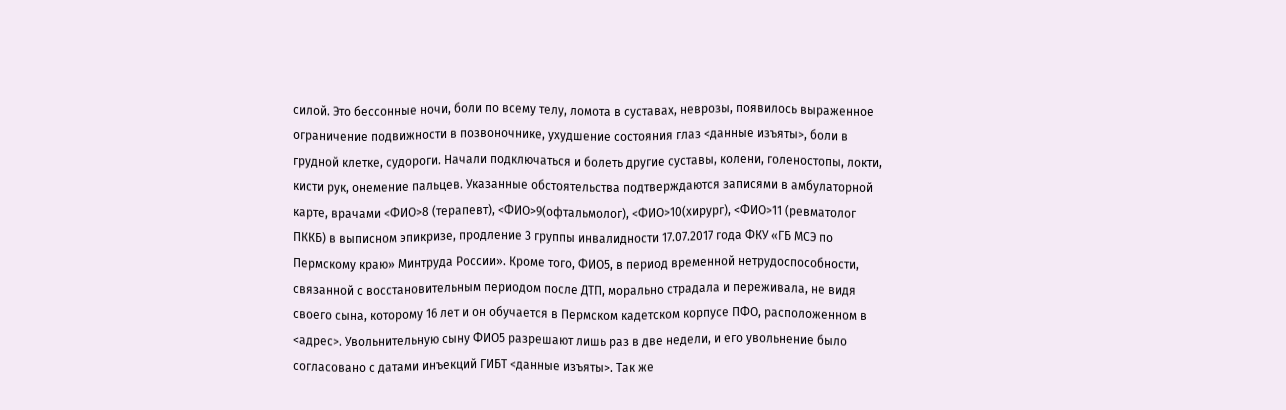силой. Это бессонные ночи, боли по всему телу, ломота в суставах, неврозы, появилось выраженное ограничение подвижности в позвоночнике, ухудшение состояния глаз <данные изъяты>, боли в грудной клетке, судороги. Начали подключаться и болеть другие суставы, колени, голеностопы, локти, кисти рук, онемение пальцев. Указанные обстоятельства подтверждаются записями в амбулаторной карте, врачами <ФИО>8 (терапевт), <ФИО>9(офтальмолог), <ФИО>10(хирург), <ФИО>11 (ревматолог ПККБ) в выписном эпикризе, продление 3 группы инвалидности 17.07.2017 года ФКУ «ГБ МСЭ по Пермскому краю» Минтруда России». Кроме того, ФИО5, в период временной нетрудоспособности, связанной с восстановительным периодом после ДТП, морально страдала и переживала, не видя своего сына, которому 16 лет и он обучается в Пермском кадетском корпусе ПФО, расположенном в <адрес>. Увольнительную сыну ФИО5 разрешают лишь раз в две недели, и его увольнение было согласовано с датами инъекций ГИБТ <данные изъяты>. Так же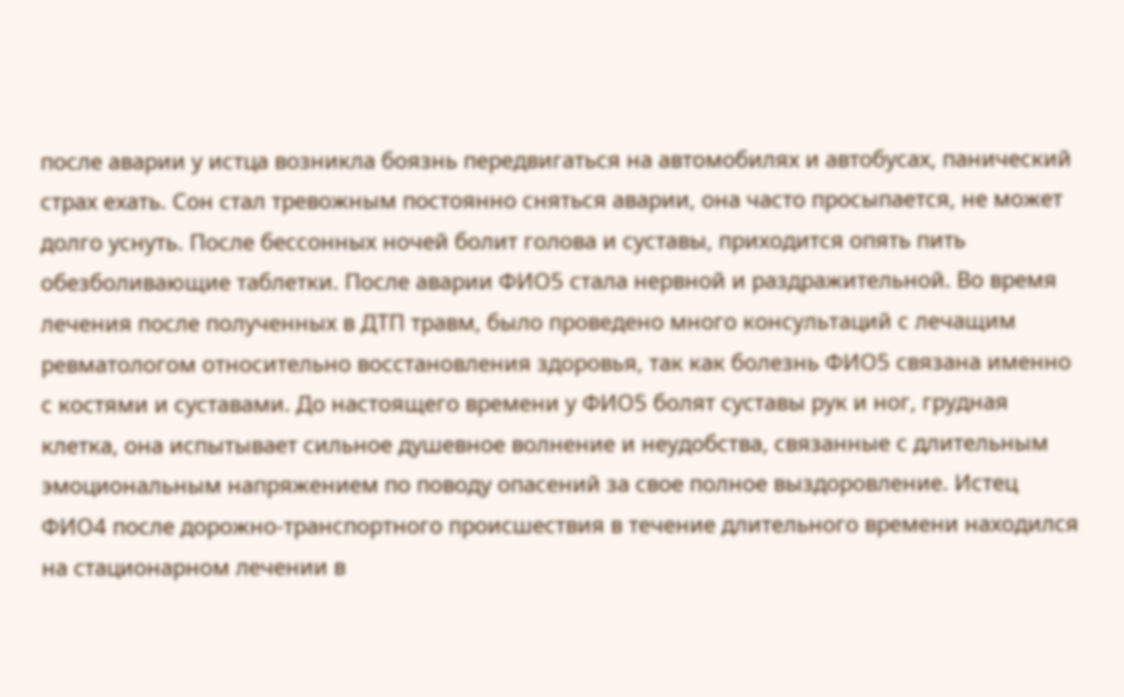после аварии у истца возникла боязнь передвигаться на автомобилях и автобусах, панический страх ехать. Сон стал тревожным постоянно сняться аварии, она часто просыпается, не может долго уснуть. После бессонных ночей болит голова и суставы, приходится опять пить обезболивающие таблетки. После аварии ФИО5 стала нервной и раздражительной. Во время лечения после полученных в ДТП травм, было проведено много консультаций с лечащим ревматологом относительно восстановления здоровья, так как болезнь ФИО5 связана именно с костями и суставами. До настоящего времени у ФИО5 болят суставы рук и ног, грудная клетка, она испытывает сильное душевное волнение и неудобства, связанные с длительным эмоциональным напряжением по поводу опасений за свое полное выздоровление. Истец ФИО4 после дорожно-транспортного происшествия в течение длительного времени находился на стационарном лечении в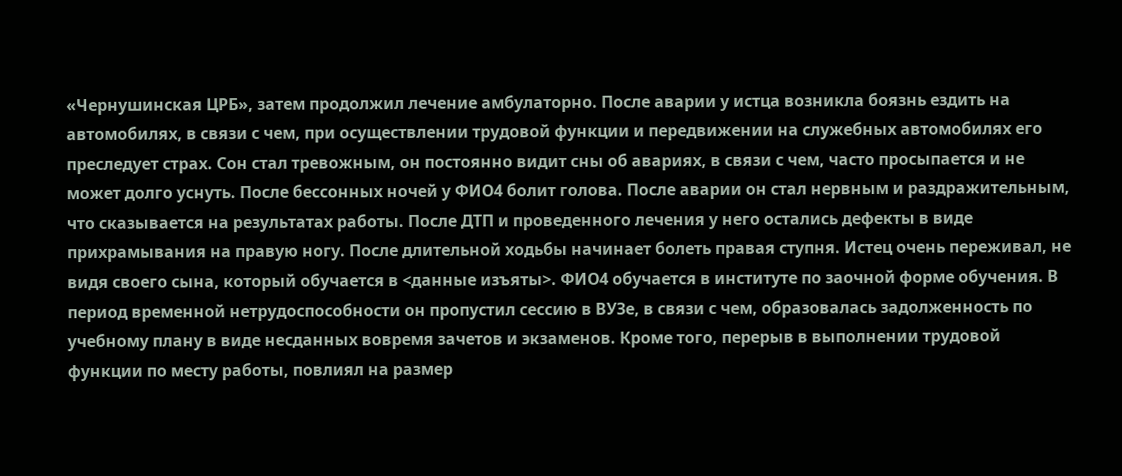«Чернушинская ЦРБ», затем продолжил лечение амбулаторно. После аварии у истца возникла боязнь ездить на автомобилях, в связи с чем, при осуществлении трудовой функции и передвижении на служебных автомобилях его преследует страх. Сон стал тревожным, он постоянно видит сны об авариях, в связи с чем, часто просыпается и не может долго уснуть. После бессонных ночей у ФИО4 болит голова. После аварии он стал нервным и раздражительным, что сказывается на результатах работы. После ДТП и проведенного лечения у него остались дефекты в виде прихрамывания на правую ногу. После длительной ходьбы начинает болеть правая ступня. Истец очень переживал, не видя своего сына, который обучается в <данные изъяты>. ФИО4 обучается в институте по заочной форме обучения. В период временной нетрудоспособности он пропустил сессию в ВУЗе, в связи с чем, образовалась задолженность по учебному плану в виде несданных вовремя зачетов и экзаменов. Кроме того, перерыв в выполнении трудовой функции по месту работы, повлиял на размер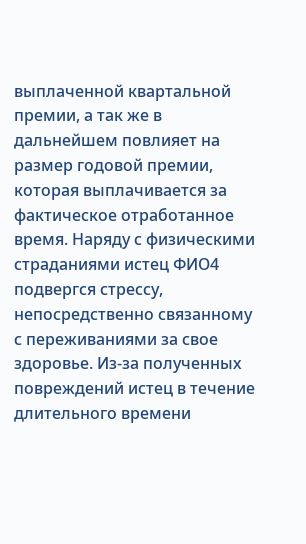выплаченной квартальной премии, а так же в дальнейшем повлияет на размер годовой премии, которая выплачивается за фактическое отработанное время. Наряду с физическими страданиями истец ФИО4 подвергся стрессу, непосредственно связанному с переживаниями за свое здоровье. Из-за полученных повреждений истец в течение длительного времени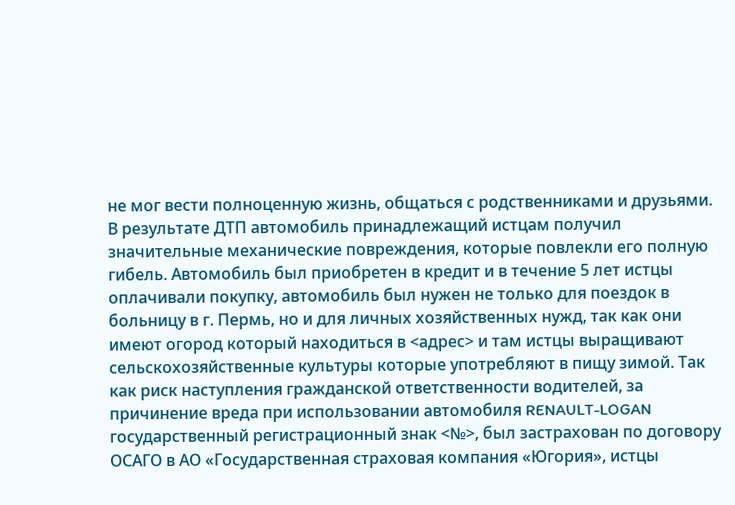не мог вести полноценную жизнь, общаться с родственниками и друзьями. В результате ДТП автомобиль принадлежащий истцам получил значительные механические повреждения, которые повлекли его полную гибель. Автомобиль был приобретен в кредит и в течение 5 лет истцы оплачивали покупку, автомобиль был нужен не только для поездок в больницу в г. Пермь, но и для личных хозяйственных нужд, так как они имеют огород который находиться в <адрес> и там истцы выращивают сельскохозяйственные культуры которые употребляют в пищу зимой. Так как риск наступления гражданской ответственности водителей, за причинение вреда при использовании автомобиля RENAULT-LOGAN государственный регистрационный знак <№>, был застрахован по договору ОСАГО в АО «Государственная страховая компания «Югория», истцы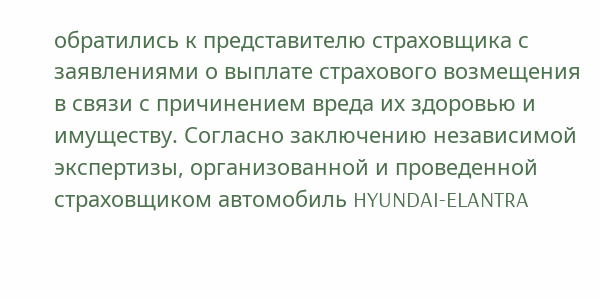обратились к представителю страховщика с заявлениями о выплате страхового возмещения в связи с причинением вреда их здоровью и имуществу. Согласно заключению независимой экспертизы, организованной и проведенной страховщиком автомобиль HYUNDAI-ELANTRA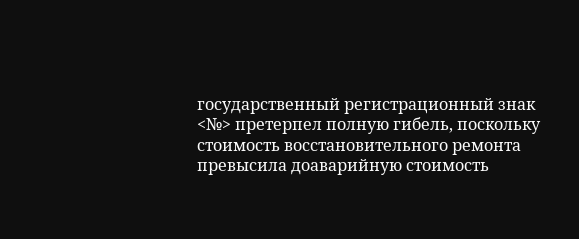государственный регистрационный знак <№> претерпел полную гибель, поскольку стоимость восстановительного ремонта превысила доаварийную стоимость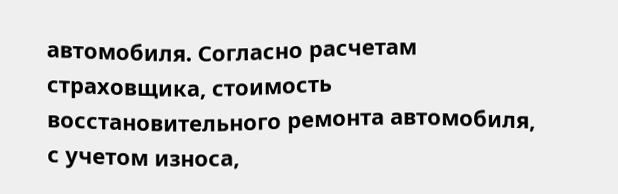автомобиля. Согласно расчетам страховщика, стоимость восстановительного ремонта автомобиля, с учетом износа,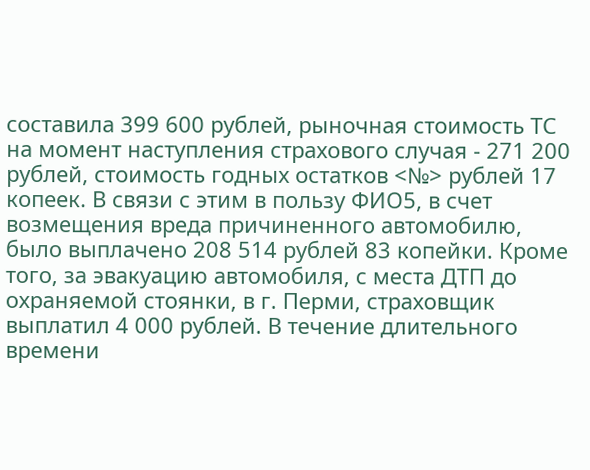составила 399 600 рублей, рыночная стоимость ТС на момент наступления страхового случая - 271 200 рублей, стоимость годных остатков <№> рублей 17 копеек. В связи с этим в пользу ФИО5, в счет возмещения вреда причиненного автомобилю, было выплачено 208 514 рублей 83 копейки. Кроме того, за эвакуацию автомобиля, с места ДТП до охраняемой стоянки, в г. Перми, страховщик выплатил 4 000 рублей. В течение длительного времени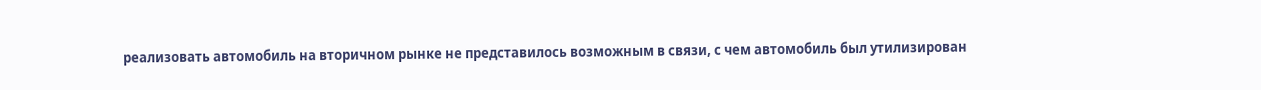реализовать автомобиль на вторичном рынке не представилось возможным в связи, с чем автомобиль был утилизирован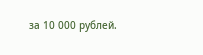за 10 000 рублей.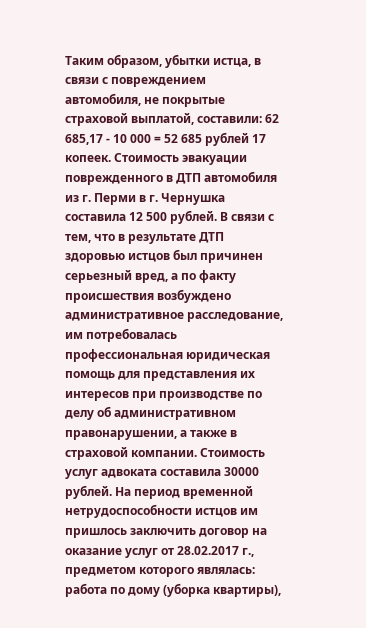Таким образом, убытки истца, в связи с повреждением автомобиля, не покрытые страховой выплатой, составили: 62 685,17 - 10 000 = 52 685 рублей 17 копеек. Стоимость эвакуации поврежденного в ДТП автомобиля из г. Перми в г. Чернушка составила 12 500 рублей. В связи с тем, что в результате ДТП здоровью истцов был причинен серьезный вред, а по факту происшествия возбуждено административное расследование, им потребовалась профессиональная юридическая помощь для представления их интересов при производстве по делу об административном правонарушении, а также в страховой компании. Стоимость услуг адвоката составила 30000 рублей. На период временной нетрудоспособности истцов им пришлось заключить договор на оказание услуг от 28.02.2017 г., предметом которого являлась: работа по дому (уборка квартиры),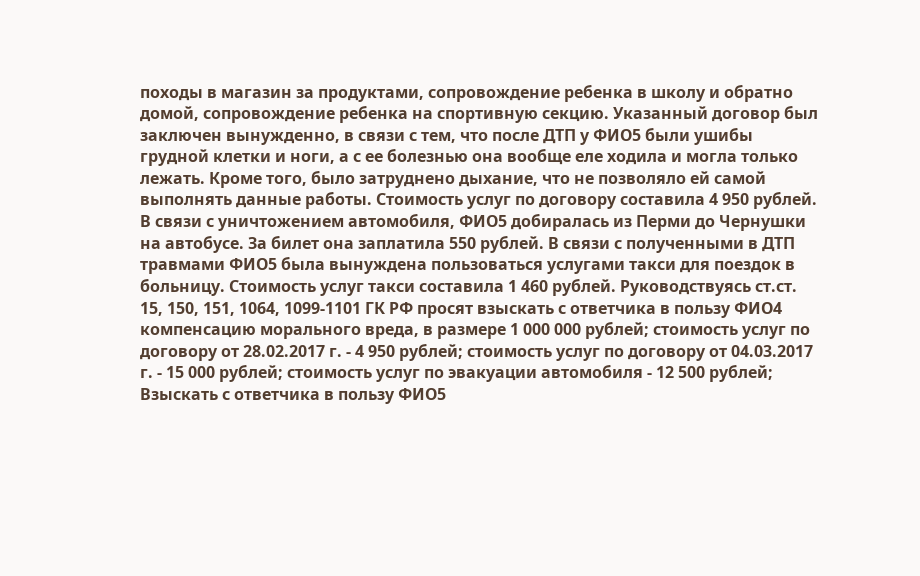походы в магазин за продуктами, сопровождение ребенка в школу и обратно домой, сопровождение ребенка на спортивную секцию. Указанный договор был заключен вынужденно, в связи с тем, что после ДТП у ФИО5 были ушибы грудной клетки и ноги, а с ее болезнью она вообще еле ходила и могла только лежать. Кроме того, было затруднено дыхание, что не позволяло ей самой выполнять данные работы. Стоимость услуг по договору составила 4 950 рублей. В связи с уничтожением автомобиля, ФИО5 добиралась из Перми до Чернушки на автобусе. За билет она заплатила 550 рублей. В связи с полученными в ДТП травмами ФИО5 была вынуждена пользоваться услугами такси для поездок в больницу. Стоимость услуг такси составила 1 460 рублей. Руководствуясь ст.ст. 15, 150, 151, 1064, 1099-1101 ГК РФ просят взыскать с ответчика в пользу ФИО4 компенсацию морального вреда, в размере 1 000 000 рублей; стоимость услуг по договору от 28.02.2017 г. - 4 950 рублей; стоимость услуг по договору от 04.03.2017 г. - 15 000 рублей; стоимость услуг по эвакуации автомобиля - 12 500 рублей; Взыскать с ответчика в пользу ФИО5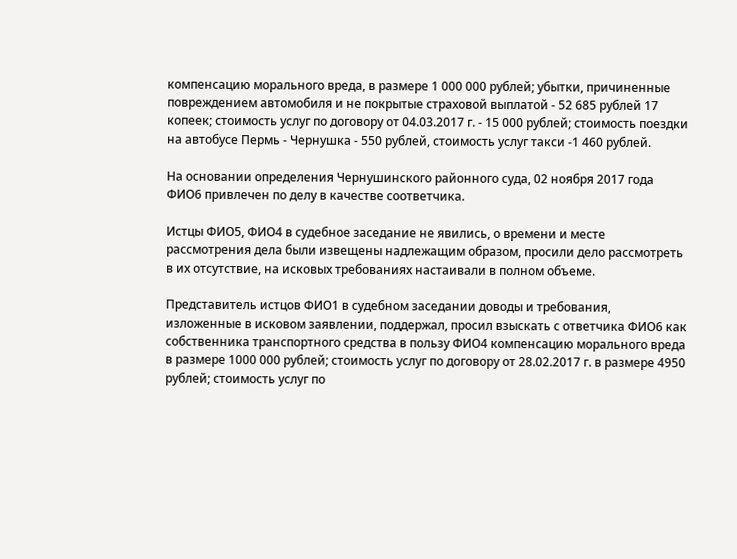компенсацию морального вреда, в размере 1 000 000 рублей; убытки, причиненные повреждением автомобиля и не покрытые страховой выплатой - 52 685 рублей 17 копеек; стоимость услуг по договору от 04.03.2017 г. - 15 000 рублей; стоимость поездки на автобусе Пермь - Чернушка - 550 рублей, стоимость услуг такси -1 460 рублей.

На основании определения Чернушинского районного суда, 02 ноября 2017 года ФИО6 привлечен по делу в качестве соответчика.

Истцы ФИО5, ФИО4 в судебное заседание не явились, о времени и месте рассмотрения дела были извещены надлежащим образом, просили дело рассмотреть в их отсутствие, на исковых требованиях настаивали в полном объеме.

Представитель истцов ФИО1 в судебном заседании доводы и требования, изложенные в исковом заявлении, поддержал, просил взыскать с ответчика ФИО6 как собственника транспортного средства в пользу ФИО4 компенсацию морального вреда в размере 1000 000 рублей; стоимость услуг по договору от 28.02.2017 г. в размере 4950 рублей; стоимость услуг по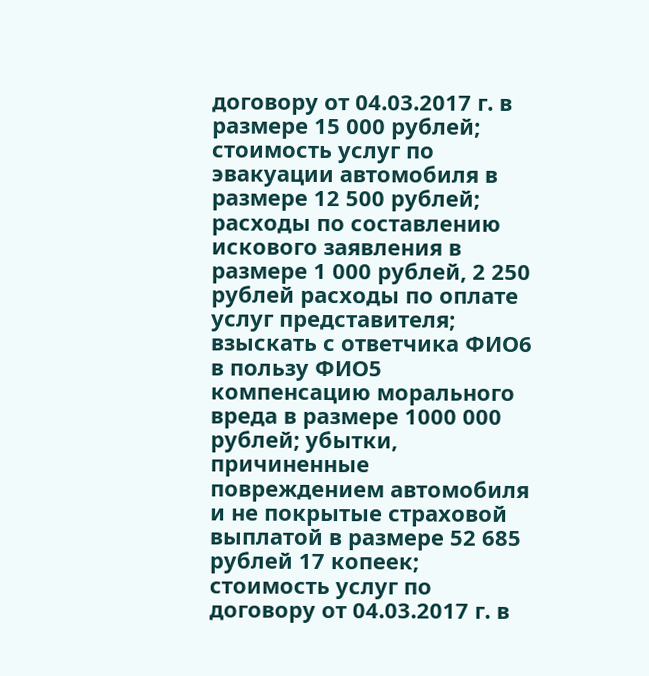договору от 04.03.2017 г. в размере 15 000 рублей; стоимость услуг по эвакуации автомобиля в размере 12 500 рублей; расходы по составлению искового заявления в размере 1 000 рублей, 2 250 рублей расходы по оплате услуг представителя; взыскать с ответчика ФИО6 в пользу ФИО5 компенсацию морального вреда в размере 1000 000 рублей; убытки, причиненные повреждением автомобиля и не покрытые страховой выплатой в размере 52 685 рублей 17 копеек; стоимость услуг по договору от 04.03.2017 г. в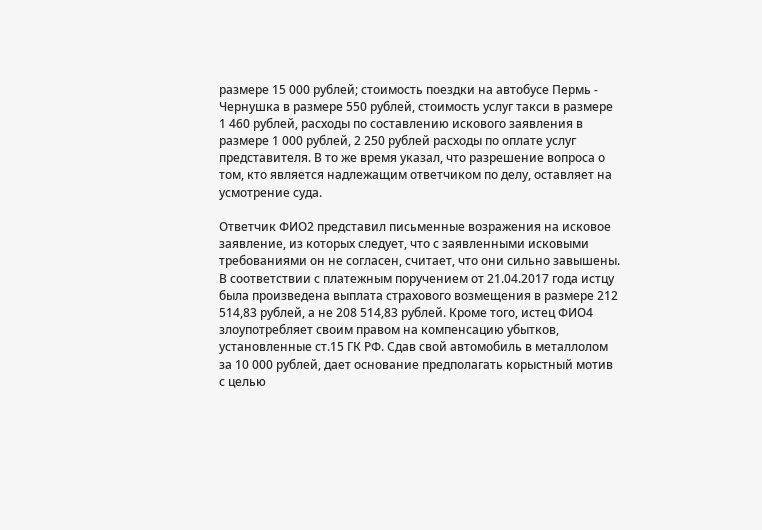размере 15 000 рублей; стоимость поездки на автобусе Пермь - Чернушка в размере 550 рублей, стоимость услуг такси в размере 1 460 рублей, расходы по составлению искового заявления в размере 1 000 рублей, 2 250 рублей расходы по оплате услуг представителя. В то же время указал, что разрешение вопроса о том, кто является надлежащим ответчиком по делу, оставляет на усмотрение суда.

Ответчик ФИО2 представил письменные возражения на исковое заявление, из которых следует, что с заявленными исковыми требованиями он не согласен, считает, что они сильно завышены. В соответствии с платежным поручением от 21.04.2017 года истцу была произведена выплата страхового возмещения в размере 212 514,83 рублей, а не 208 514,83 рублей. Кроме того, истец ФИО4 злоупотребляет своим правом на компенсацию убытков, установленные ст.15 ГК РФ. Сдав свой автомобиль в металлолом за 10 000 рублей, дает основание предполагать корыстный мотив с целью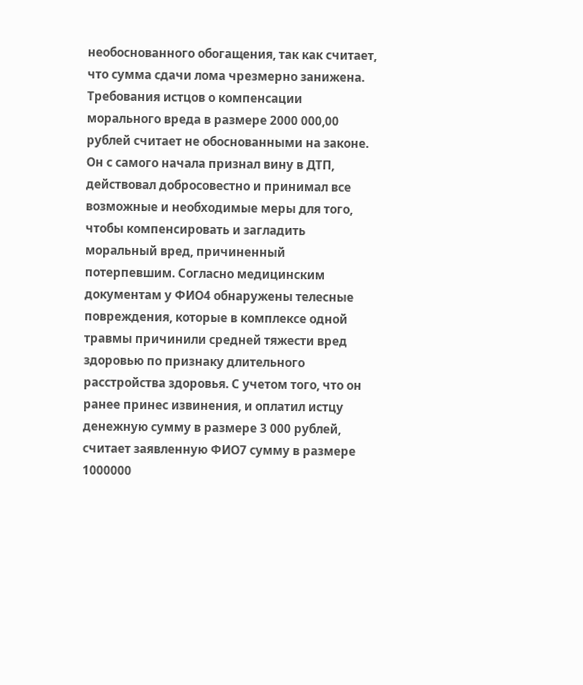необоснованного обогащения, так как считает, что сумма сдачи лома чрезмерно занижена. Требования истцов о компенсации морального вреда в размере 2000 000,00 рублей считает не обоснованными на законе. Он с самого начала признал вину в ДТП, действовал добросовестно и принимал все возможные и необходимые меры для того, чтобы компенсировать и загладить моральный вред, причиненный потерпевшим. Согласно медицинским документам у ФИО4 обнаружены телесные повреждения, которые в комплексе одной травмы причинили средней тяжести вред здоровью по признаку длительного расстройства здоровья. С учетом того, что он ранее принес извинения, и оплатил истцу денежную сумму в размере 3 000 рублей, считает заявленную ФИО7 сумму в размере 1000000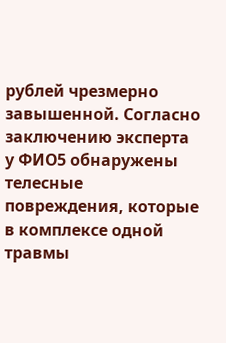рублей чрезмерно завышенной. Согласно заключению эксперта у ФИО5 обнаружены телесные повреждения, которые в комплексе одной травмы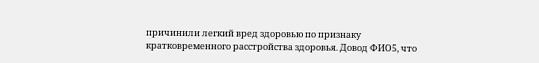причинили легкий вред здоровью по признаку кратковременного расстройства здоровья. Довод ФИО5, что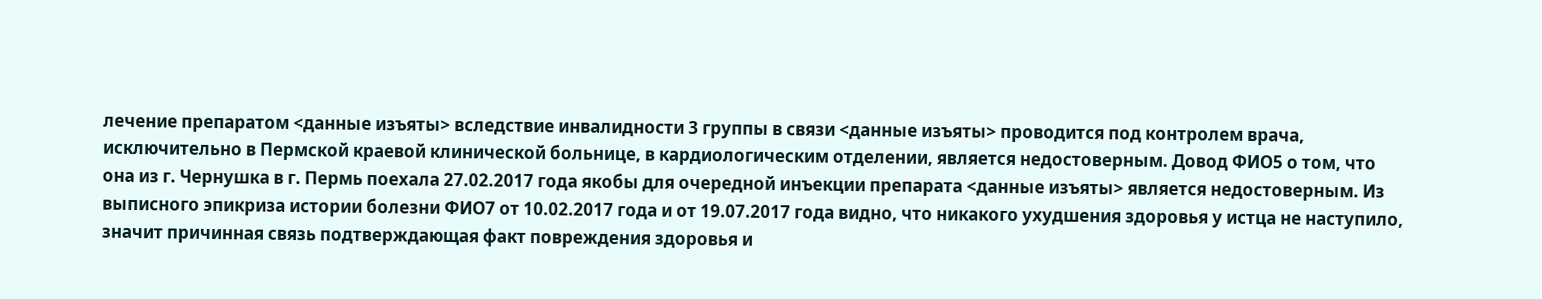лечение препаратом <данные изъяты> вследствие инвалидности 3 группы в связи <данные изъяты> проводится под контролем врача, исключительно в Пермской краевой клинической больнице, в кардиологическим отделении, является недостоверным. Довод ФИО5 о том, что она из г. Чернушка в г. Пермь поехала 27.02.2017 года якобы для очередной инъекции препарата <данные изъяты> является недостоверным. Из выписного эпикриза истории болезни ФИО7 от 10.02.2017 года и от 19.07.2017 года видно, что никакого ухудшения здоровья у истца не наступило, значит причинная связь подтверждающая факт повреждения здоровья и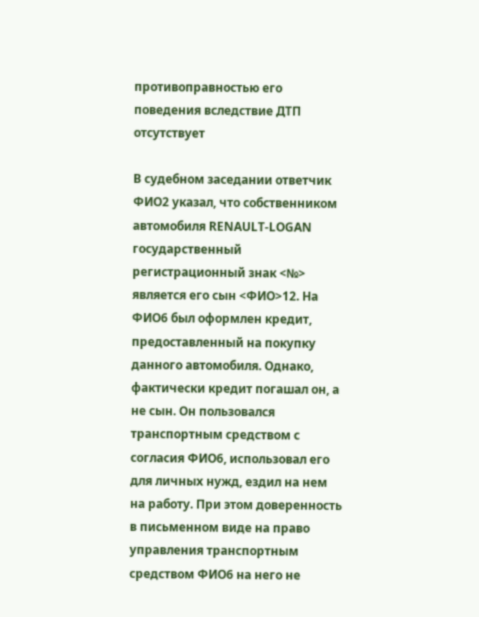противоправностью его поведения вследствие ДТП отсутствует

В судебном заседании ответчик ФИО2 указал, что собственником автомобиля RENAULT-LOGAN государственный регистрационный знак <№> является его сын <ФИО>12. На ФИО6 был оформлен кредит, предоставленный на покупку данного автомобиля. Однако, фактически кредит погашал он, а не сын. Он пользовался транспортным средством с согласия ФИО6, использовал его для личных нужд, ездил на нем на работу. При этом доверенность в письменном виде на право управления транспортным средством ФИО6 на него не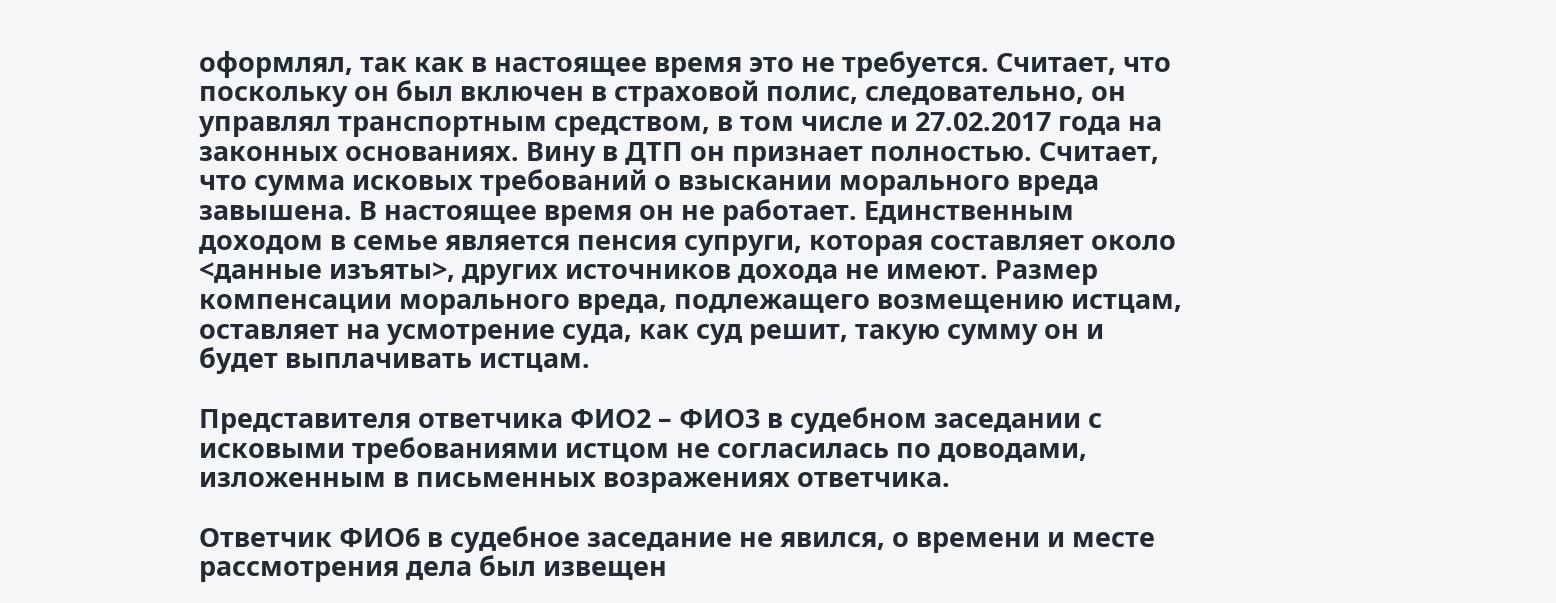оформлял, так как в настоящее время это не требуется. Считает, что поскольку он был включен в страховой полис, следовательно, он управлял транспортным средством, в том числе и 27.02.2017 года на законных основаниях. Вину в ДТП он признает полностью. Считает, что сумма исковых требований о взыскании морального вреда завышена. В настоящее время он не работает. Единственным доходом в семье является пенсия супруги, которая составляет около <данные изъяты>, других источников дохода не имеют. Размер компенсации морального вреда, подлежащего возмещению истцам, оставляет на усмотрение суда, как суд решит, такую сумму он и будет выплачивать истцам.

Представителя ответчика ФИО2 – ФИО3 в судебном заседании с исковыми требованиями истцом не согласилась по доводами, изложенным в письменных возражениях ответчика.

Ответчик ФИО6 в судебное заседание не явился, о времени и месте рассмотрения дела был извещен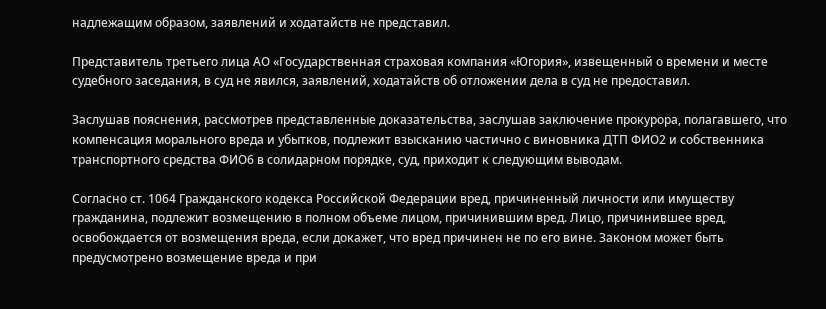надлежащим образом, заявлений и ходатайств не представил.

Представитель третьего лица АО «Государственная страховая компания «Югория», извещенный о времени и месте судебного заседания, в суд не явился, заявлений, ходатайств об отложении дела в суд не предоставил.

Заслушав пояснения, рассмотрев представленные доказательства, заслушав заключение прокурора, полагавшего, что компенсация морального вреда и убытков, подлежит взысканию частично с виновника ДТП ФИО2 и собственника транспортного средства ФИО6 в солидарном порядке, суд, приходит к следующим выводам.

Согласно ст. 1064 Гражданского кодекса Российской Федерации вред, причиненный личности или имуществу гражданина, подлежит возмещению в полном объеме лицом, причинившим вред. Лицо, причинившее вред, освобождается от возмещения вреда, если докажет, что вред причинен не по его вине. Законом может быть предусмотрено возмещение вреда и при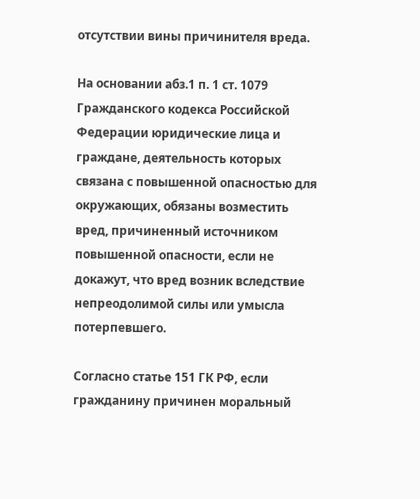отсутствии вины причинителя вреда.

На основании абз.1 п. 1 ст. 1079 Гражданского кодекса Российской Федерации юридические лица и граждане, деятельность которых связана с повышенной опасностью для окружающих, обязаны возместить вред, причиненный источником повышенной опасности, если не докажут, что вред возник вследствие непреодолимой силы или умысла потерпевшего.

Согласно статье 151 ГК РФ, если гражданину причинен моральный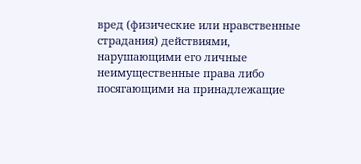вред (физические или нравственные страдания) действиями, нарушающими его личные неимущественные права либо посягающими на принадлежащие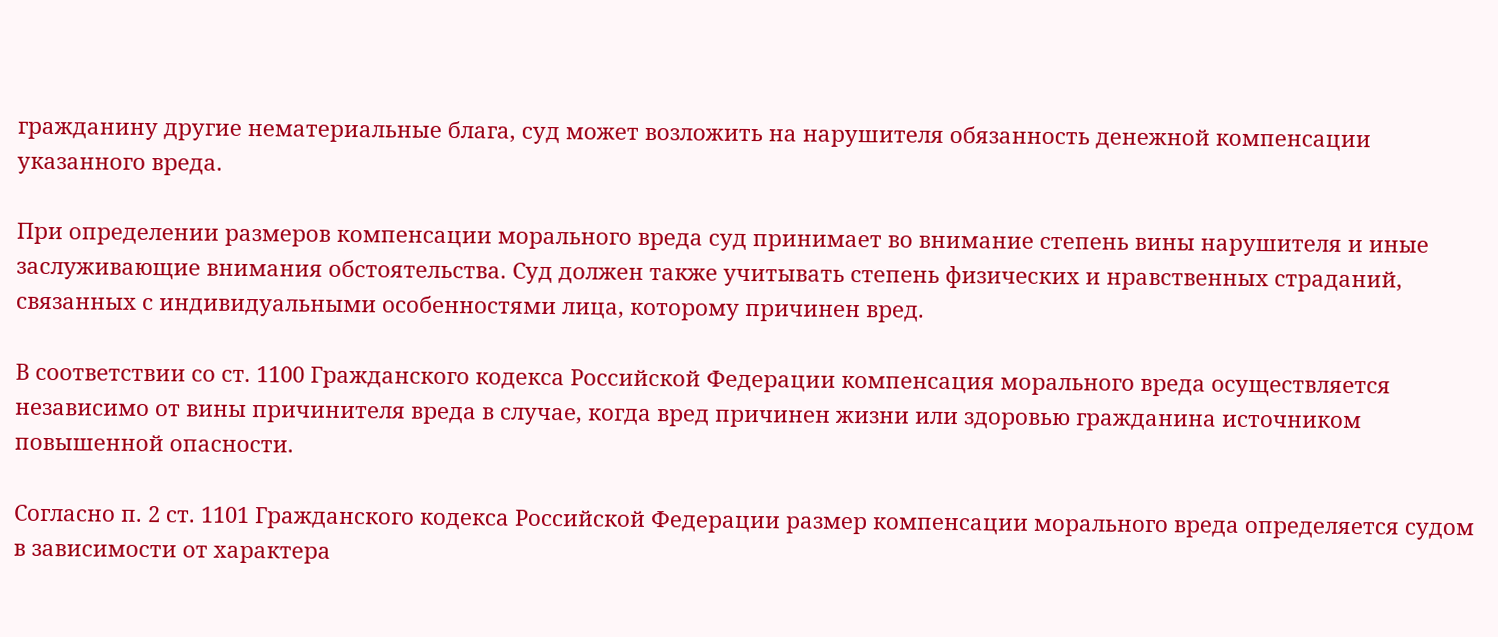гражданину другие нематериальные блага, суд может возложить на нарушителя обязанность денежной компенсации указанного вреда.

При определении размеров компенсации морального вреда суд принимает во внимание степень вины нарушителя и иные заслуживающие внимания обстоятельства. Суд должен также учитывать степень физических и нравственных страданий, связанных с индивидуальными особенностями лица, которому причинен вред.

В соответствии со ст. 1100 Гражданского кодекса Российской Федерации компенсация морального вреда осуществляется независимо от вины причинителя вреда в случае, когда вред причинен жизни или здоровью гражданина источником повышенной опасности.

Согласно п. 2 ст. 1101 Гражданского кодекса Российской Федерации размер компенсации морального вреда определяется судом в зависимости от характера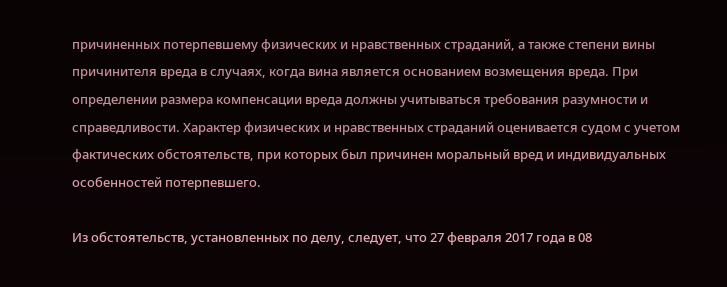причиненных потерпевшему физических и нравственных страданий, а также степени вины причинителя вреда в случаях, когда вина является основанием возмещения вреда. При определении размера компенсации вреда должны учитываться требования разумности и справедливости. Характер физических и нравственных страданий оценивается судом с учетом фактических обстоятельств, при которых был причинен моральный вред и индивидуальных особенностей потерпевшего.

Из обстоятельств, установленных по делу, следует, что 27 февраля 2017 года в 08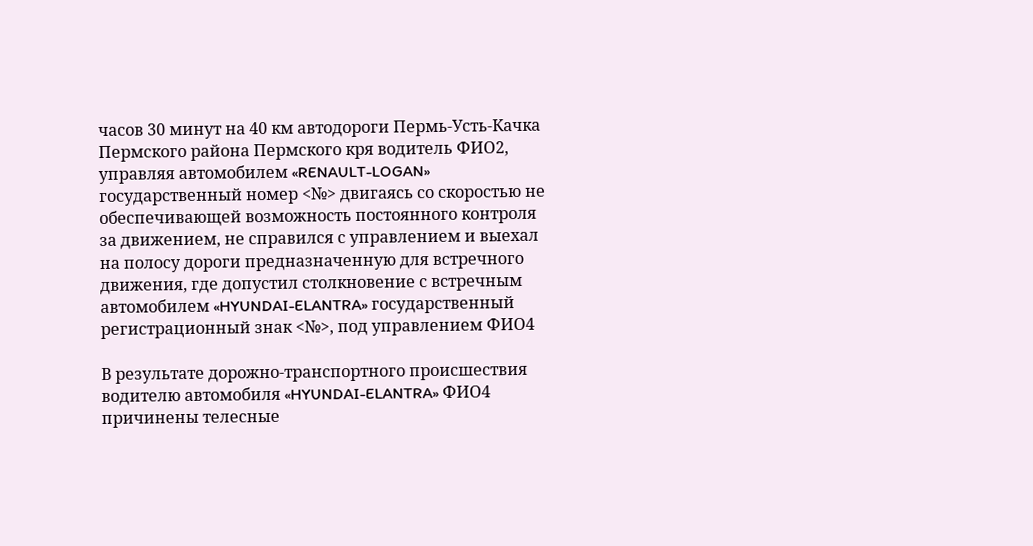часов 30 минут на 40 км автодороги Пермь-Усть-Качка Пермского района Пермского кря водитель ФИО2, управляя автомобилем «RENAULT-LOGAN» государственный номер <№> двигаясь со скоростью не обеспечивающей возможность постоянного контроля за движением, не справился с управлением и выехал на полосу дороги предназначенную для встречного движения, где допустил столкновение с встречным автомобилем «HYUNDAI-ELANTRA» государственный регистрационный знак <№>, под управлением ФИО4

В результате дорожно-транспортного происшествия водителю автомобиля «HYUNDAI-ELANTRA» ФИО4 причинены телесные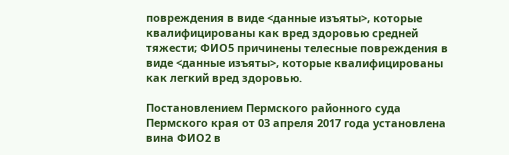повреждения в виде <данные изъяты>, которые квалифицированы как вред здоровью средней тяжести; ФИО5 причинены телесные повреждения в виде <данные изъяты>, которые квалифицированы как легкий вред здоровью.

Постановлением Пермского районного суда Пермского края от 03 апреля 2017 года установлена вина ФИО2 в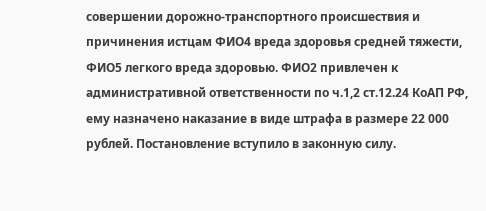совершении дорожно-транспортного происшествия и причинения истцам ФИО4 вреда здоровья средней тяжести, ФИО5 легкого вреда здоровью. ФИО2 привлечен к административной ответственности по ч.1,2 ст.12.24 КоАП РФ, ему назначено наказание в виде штрафа в размере 22 000 рублей. Постановление вступило в законную силу.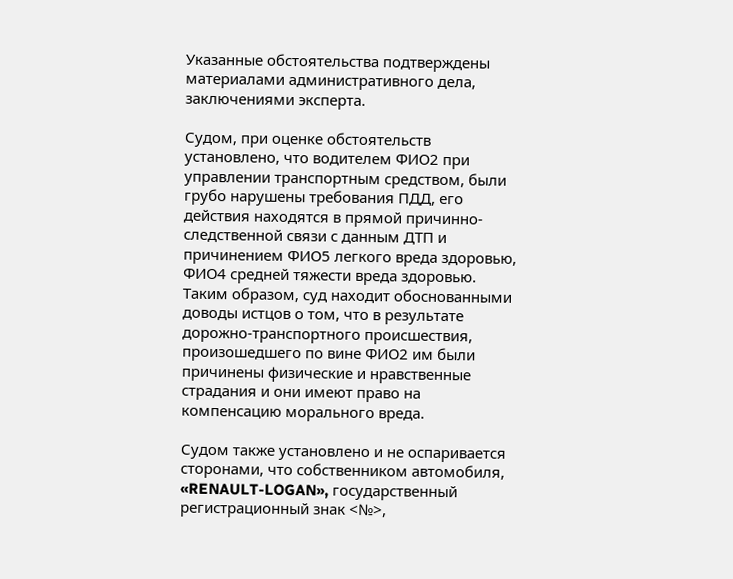Указанные обстоятельства подтверждены материалами административного дела, заключениями эксперта.

Судом, при оценке обстоятельств установлено, что водителем ФИО2 при управлении транспортным средством, были грубо нарушены требования ПДД, его действия находятся в прямой причинно-следственной связи с данным ДТП и причинением ФИО5 легкого вреда здоровью, ФИО4 средней тяжести вреда здоровью. Таким образом, суд находит обоснованными доводы истцов о том, что в результате дорожно-транспортного происшествия, произошедшего по вине ФИО2 им были причинены физические и нравственные страдания и они имеют право на компенсацию морального вреда.

Судом также установлено и не оспаривается сторонами, что собственником автомобиля, «RENAULT-LOGAN», государственный регистрационный знак <№>,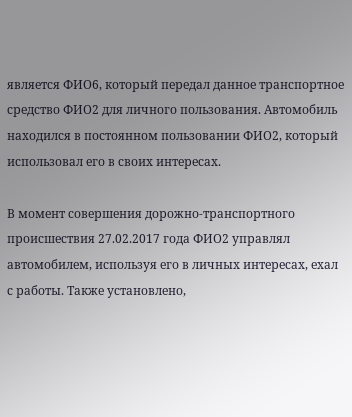является ФИО6, который передал данное транспортное средство ФИО2 для личного пользования. Автомобиль находился в постоянном пользовании ФИО2, который использовал его в своих интересах.

В момент совершения дорожно-транспортного происшествия 27.02.2017 года ФИО2 управлял автомобилем, используя его в личных интересах, ехал с работы. Также установлено,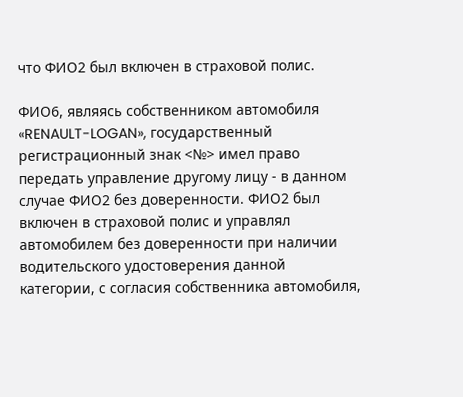что ФИО2 был включен в страховой полис.

ФИО6, являясь собственником автомобиля «RENAULT-LOGAN», государственный регистрационный знак <№> имел право передать управление другому лицу - в данном случае ФИО2 без доверенности. ФИО2 был включен в страховой полис и управлял автомобилем без доверенности при наличии водительского удостоверения данной категории, с согласия собственника автомобиля,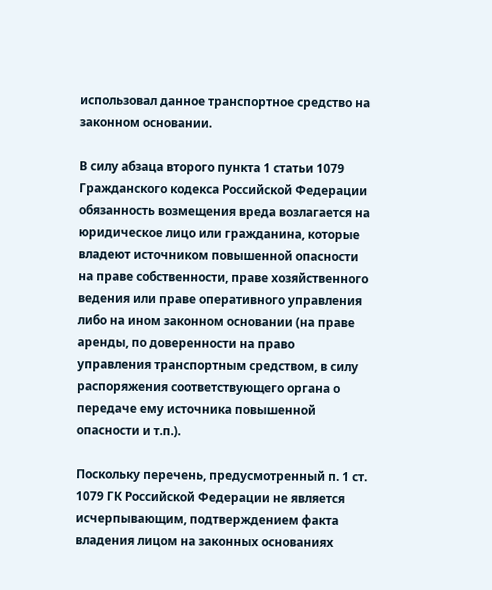использовал данное транспортное средство на законном основании.

В силу абзаца второго пункта 1 статьи 1079 Гражданского кодекса Российской Федерации обязанность возмещения вреда возлагается на юридическое лицо или гражданина, которые владеют источником повышенной опасности на праве собственности, праве хозяйственного ведения или праве оперативного управления либо на ином законном основании (на праве аренды, по доверенности на право управления транспортным средством, в силу распоряжения соответствующего органа о передаче ему источника повышенной опасности и т.п.).

Поскольку перечень, предусмотренный п. 1 ст. 1079 ГК Российской Федерации не является исчерпывающим, подтверждением факта владения лицом на законных основаниях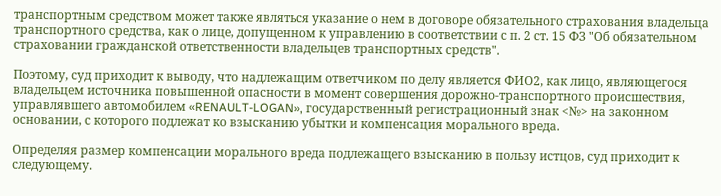транспортным средством может также являться указание о нем в договоре обязательного страхования владельца транспортного средства, как о лице, допущенном к управлению в соответствии с п. 2 ст. 15 ФЗ "Об обязательном страховании гражданской ответственности владельцев транспортных средств".

Поэтому, суд приходит к выводу, что надлежащим ответчиком по делу является ФИО2, как лицо, являющегося владельцем источника повышенной опасности в момент совершения дорожно-транспортного происшествия, управлявшего автомобилем «RENAULT-LOGAN», государственный регистрационный знак <№> на законном основании, с которого подлежат ко взысканию убытки и компенсация морального вреда.

Определяя размер компенсации морального вреда подлежащего взысканию в пользу истцов, суд приходит к следующему.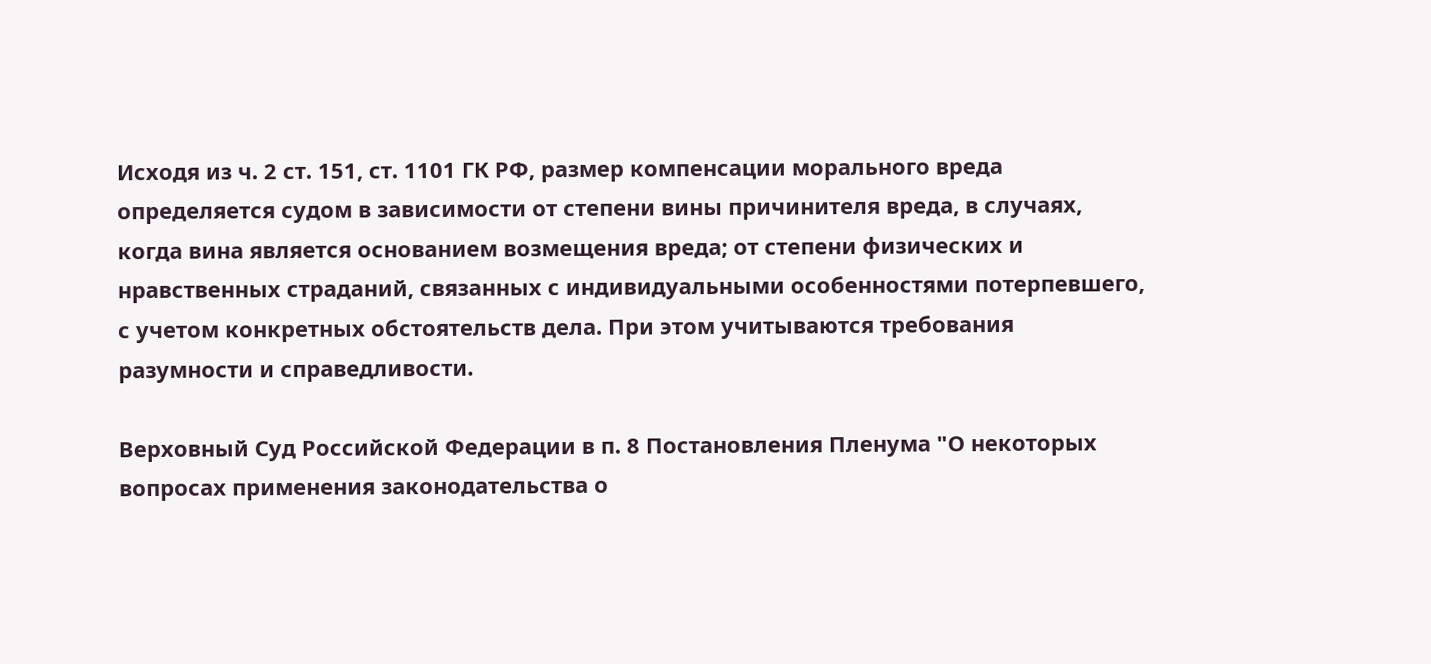Исходя из ч. 2 ст. 151, ст. 1101 ГК РФ, размер компенсации морального вреда определяется судом в зависимости от степени вины причинителя вреда, в случаях, когда вина является основанием возмещения вреда; от степени физических и нравственных страданий, связанных с индивидуальными особенностями потерпевшего, с учетом конкретных обстоятельств дела. При этом учитываются требования разумности и справедливости.

Верховный Суд Российской Федерации в п. 8 Постановления Пленума "О некоторых вопросах применения законодательства о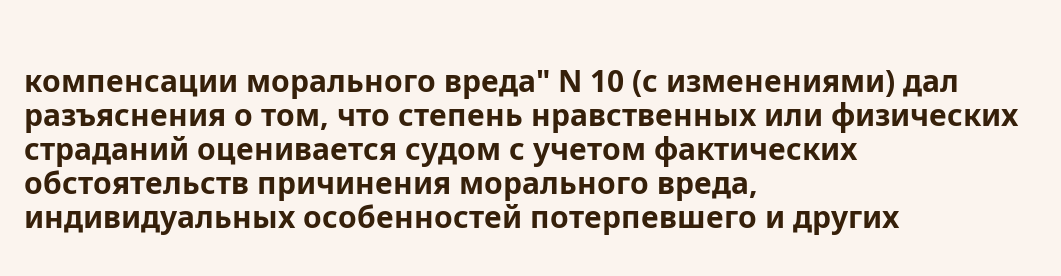компенсации морального вреда" N 10 (с изменениями) дал разъяснения о том, что степень нравственных или физических страданий оценивается судом с учетом фактических обстоятельств причинения морального вреда, индивидуальных особенностей потерпевшего и других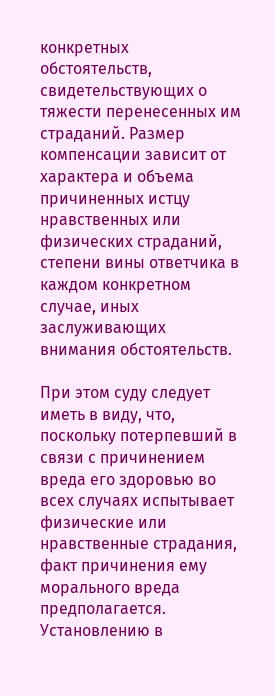конкретных обстоятельств, свидетельствующих о тяжести перенесенных им страданий. Размер компенсации зависит от характера и объема причиненных истцу нравственных или физических страданий, степени вины ответчика в каждом конкретном случае, иных заслуживающих внимания обстоятельств.

При этом суду следует иметь в виду, что, поскольку потерпевший в связи с причинением вреда его здоровью во всех случаях испытывает физические или нравственные страдания, факт причинения ему морального вреда предполагается. Установлению в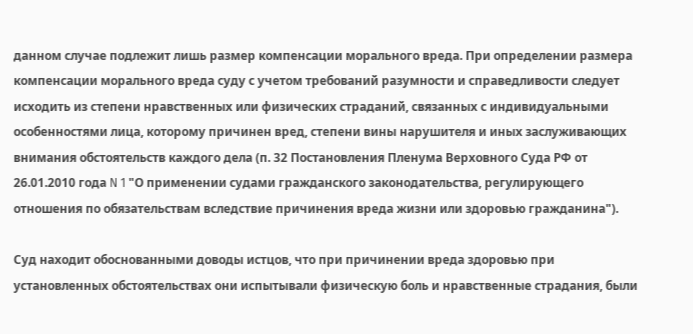данном случае подлежит лишь размер компенсации морального вреда. При определении размера компенсации морального вреда суду с учетом требований разумности и справедливости следует исходить из степени нравственных или физических страданий, связанных с индивидуальными особенностями лица, которому причинен вред, степени вины нарушителя и иных заслуживающих внимания обстоятельств каждого дела (п. 32 Постановления Пленума Верховного Суда РФ от 26.01.2010 года N 1 "О применении судами гражданского законодательства, регулирующего отношения по обязательствам вследствие причинения вреда жизни или здоровью гражданина").

Суд находит обоснованными доводы истцов, что при причинении вреда здоровью при установленных обстоятельствах они испытывали физическую боль и нравственные страдания, были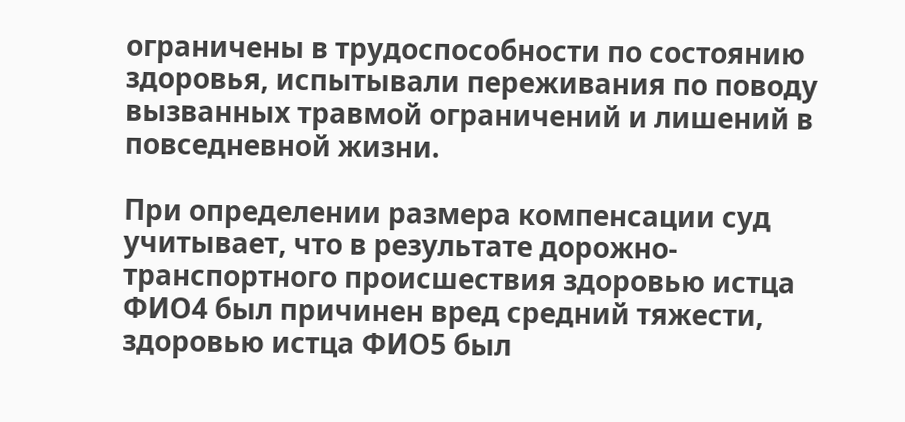ограничены в трудоспособности по состоянию здоровья, испытывали переживания по поводу вызванных травмой ограничений и лишений в повседневной жизни.

При определении размера компенсации суд учитывает, что в результате дорожно-транспортного происшествия здоровью истца ФИО4 был причинен вред средний тяжести, здоровью истца ФИО5 был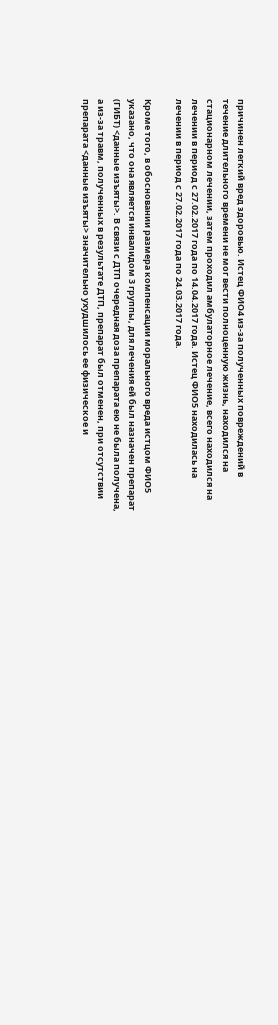причинен легкий вред здоровью. Истец ФИО4 из-за полученных повреждений в течение длительного времени не мог вести полноценную жизнь, находился на стационарном лечении, затем проходил амбулаторное лечение, всего находился на лечении в период с 27.02.2017 года по 14.04.2017 года. Истец ФИО5 находилась на лечении в период с 27.02.2017 года по 24.03.2017 года.

Кроме того, в обосновании размера компенсации морального вреда истцом ФИО5 указано, что она является инвалидом 3 группы, для лечения ей был назначен препарат (ГИБТ) <данные изъяты>. В связи с ДТП очередная доза препарата ею не была получена, а из-за травм, полученных в результате ДТП, препарат был отменен, при отсутствии препарата <данные изъяты> значительно ухудшилось ее физическое и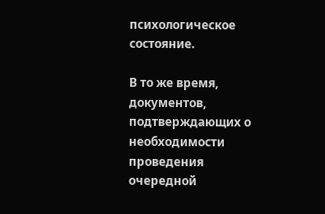психологическое состояние.

В то же время, документов, подтверждающих о необходимости проведения очередной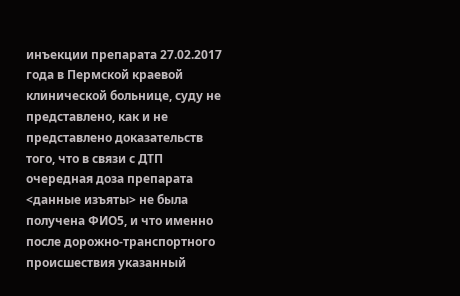инъекции препарата 27.02.2017 года в Пермской краевой клинической больнице, суду не представлено, как и не представлено доказательств того, что в связи с ДТП очередная доза препарата <данные изъяты> не была получена ФИО5, и что именно после дорожно-транспортного происшествия указанный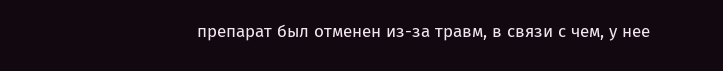препарат был отменен из-за травм, в связи с чем, у нее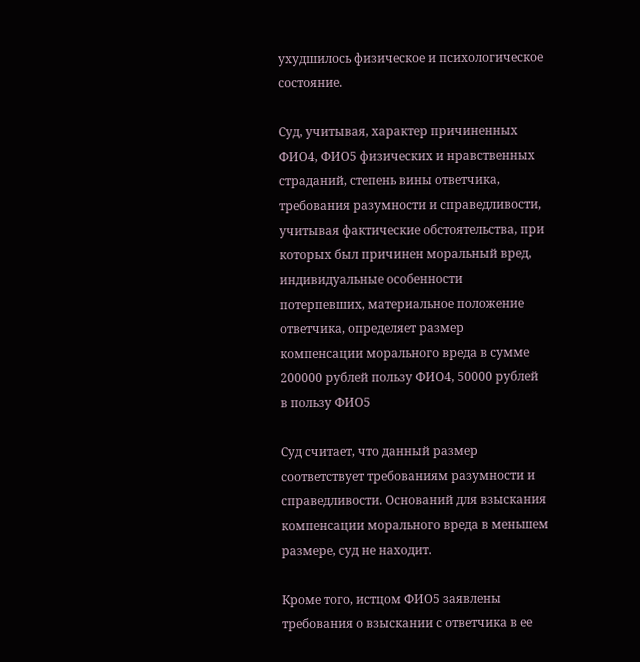ухудшилось физическое и психологическое состояние.

Суд, учитывая, характер причиненных ФИО4, ФИО5 физических и нравственных страданий, степень вины ответчика, требования разумности и справедливости, учитывая фактические обстоятельства, при которых был причинен моральный вред, индивидуальные особенности потерпевших, материальное положение ответчика, определяет размер компенсации морального вреда в сумме 200000 рублей пользу ФИО4, 50000 рублей в пользу ФИО5

Суд считает, что данный размер соответствует требованиям разумности и справедливости. Оснований для взыскания компенсации морального вреда в меньшем размере, суд не находит.

Кроме того, истцом ФИО5 заявлены требования о взыскании с ответчика в ее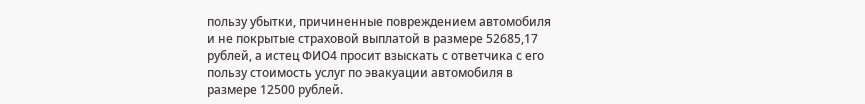пользу убытки, причиненные повреждением автомобиля и не покрытые страховой выплатой в размере 52685,17 рублей, а истец ФИО4 просит взыскать с ответчика с его пользу стоимость услуг по эвакуации автомобиля в размере 12500 рублей.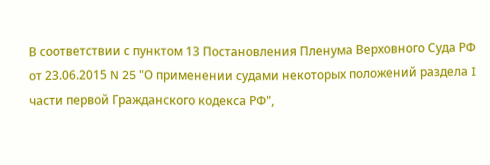В соответствии с пунктом 13 Постановления Пленума Верховного Суда РФ от 23.06.2015 N 25 "О применении судами некоторых положений раздела I части первой Гражданского кодекса РФ",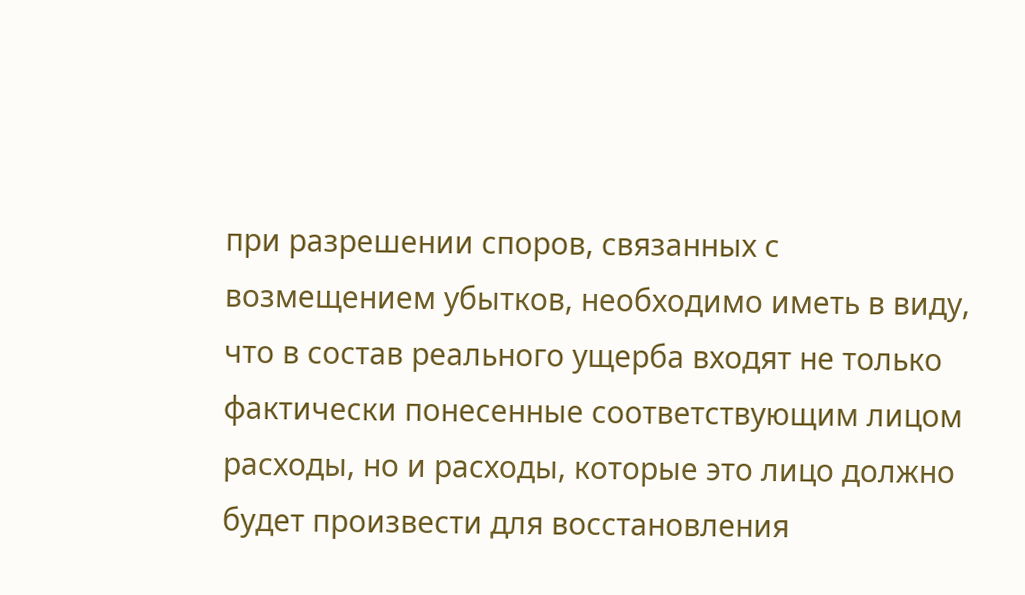при разрешении споров, связанных с возмещением убытков, необходимо иметь в виду, что в состав реального ущерба входят не только фактически понесенные соответствующим лицом расходы, но и расходы, которые это лицо должно будет произвести для восстановления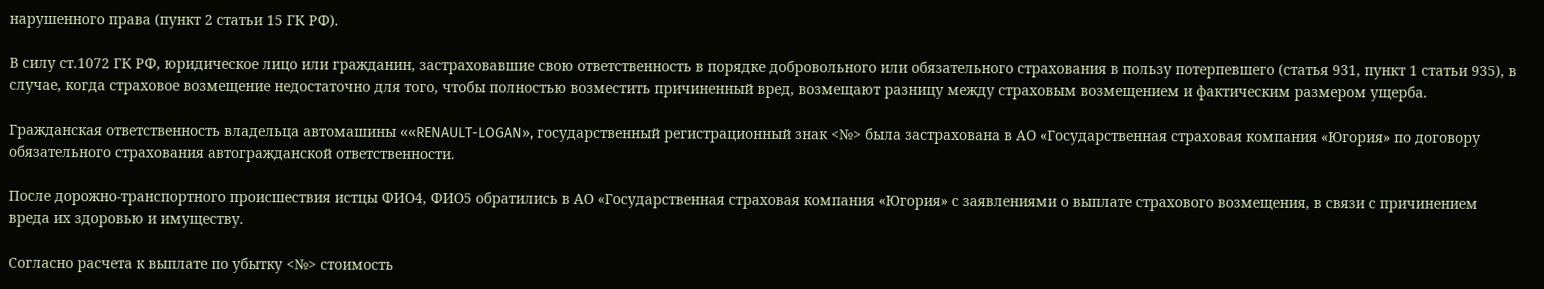нарушенного права (пункт 2 статьи 15 ГК РФ).

В силу ст.1072 ГК РФ, юридическое лицо или гражданин, застраховавшие свою ответственность в порядке добровольного или обязательного страхования в пользу потерпевшего (статья 931, пункт 1 статьи 935), в случае, когда страховое возмещение недостаточно для того, чтобы полностью возместить причиненный вред, возмещают разницу между страховым возмещением и фактическим размером ущерба.

Гражданская ответственность владельца автомашины ««RENAULT-LOGAN», государственный регистрационный знак <№> была застрахована в АО «Государственная страховая компания «Югория» по договору обязательного страхования автогражданской ответственности.

После дорожно-транспортного происшествия истцы ФИО4, ФИО5 обратились в АО «Государственная страховая компания «Югория» с заявлениями о выплате страхового возмещения, в связи с причинением вреда их здоровью и имуществу.

Согласно расчета к выплате по убытку <№> стоимость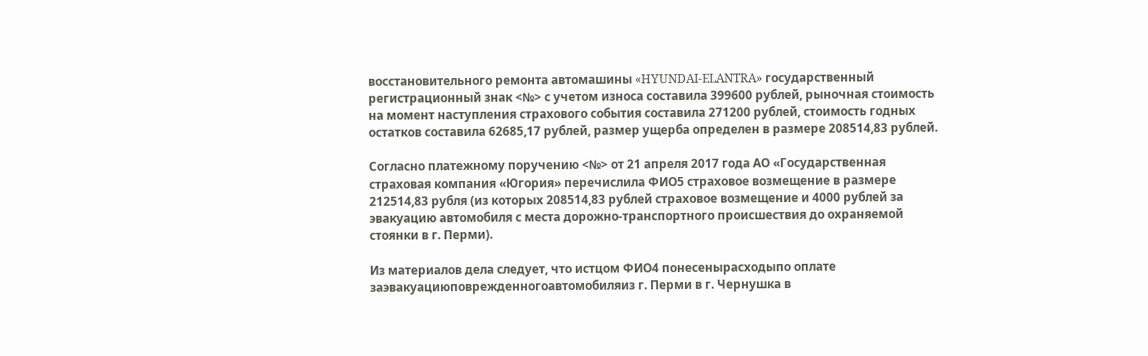восстановительного ремонта автомашины «HYUNDAI-ELANTRA» государственный регистрационный знак <№> с учетом износа составила 399600 рублей, рыночная стоимость на момент наступления страхового события составила 271200 рублей, стоимость годных остатков составила 62685,17 рублей, размер ущерба определен в размере 208514,83 рублей.

Согласно платежному поручению <№> от 21 апреля 2017 года АО «Государственная страховая компания «Югория» перечислила ФИО5 страховое возмещение в размере 212514,83 рубля (из которых 208514,83 рублей страховое возмещение и 4000 рублей за эвакуацию автомобиля с места дорожно-транспортного происшествия до охраняемой стоянки в г. Перми).

Из материалов дела следует, что истцом ФИО4 понесенырасходыпо оплате заэвакуациюповрежденногоавтомобиляиз г. Перми в г. Чернушка в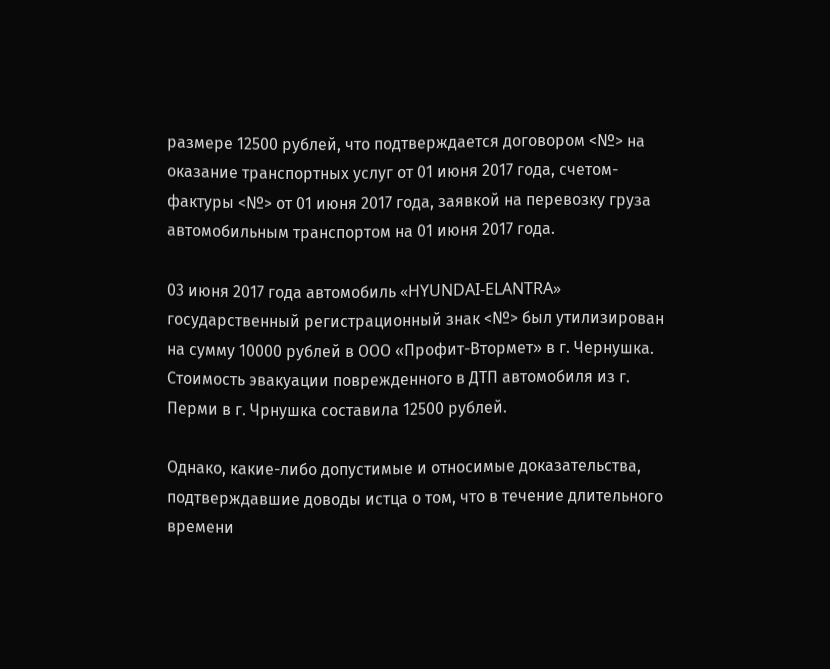размере 12500 рублей, что подтверждается договором <№> на оказание транспортных услуг от 01 июня 2017 года, счетом-фактуры <№> от 01 июня 2017 года, заявкой на перевозку груза автомобильным транспортом на 01 июня 2017 года.

03 июня 2017 года автомобиль «HYUNDAI-ELANTRA» государственный регистрационный знак <№> был утилизирован на сумму 10000 рублей в ООО «Профит-Втормет» в г. Чернушка. Стоимость эвакуации поврежденного в ДТП автомобиля из г. Перми в г. Чрнушка составила 12500 рублей.

Однако, какие-либо допустимые и относимые доказательства, подтверждавшие доводы истца о том, что в течение длительного времени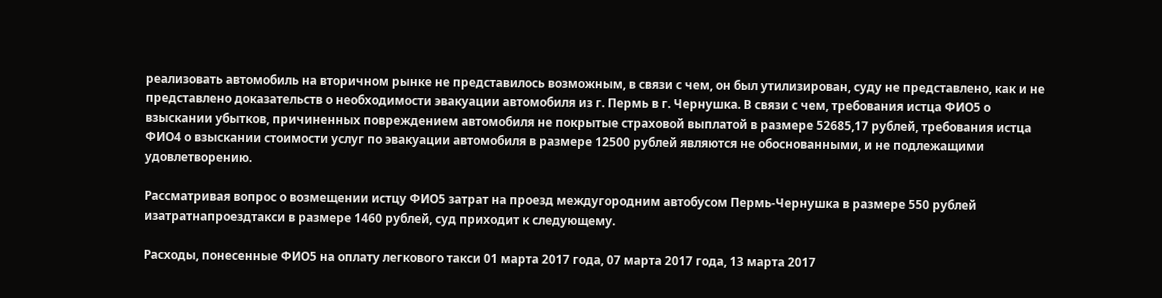реализовать автомобиль на вторичном рынке не представилось возможным, в связи с чем, он был утилизирован, суду не представлено, как и не представлено доказательств о необходимости эвакуации автомобиля из г. Пермь в г. Чернушка. В связи с чем, требования истца ФИО5 о взыскании убытков, причиненных повреждением автомобиля не покрытые страховой выплатой в размере 52685,17 рублей, требования истца ФИО4 о взыскании стоимости услуг по эвакуации автомобиля в размере 12500 рублей являются не обоснованными, и не подлежащими удовлетворению.

Рассматривая вопрос о возмещении истцу ФИО5 затрат на проезд междугородним автобусом Пермь-Чернушка в размере 550 рублей изатратнапроездтакси в размере 1460 рублей, суд приходит к следующему.

Расходы, понесенные ФИО5 на оплату легкового такси 01 марта 2017 года, 07 марта 2017 года, 13 марта 2017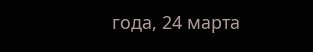года, 24 марта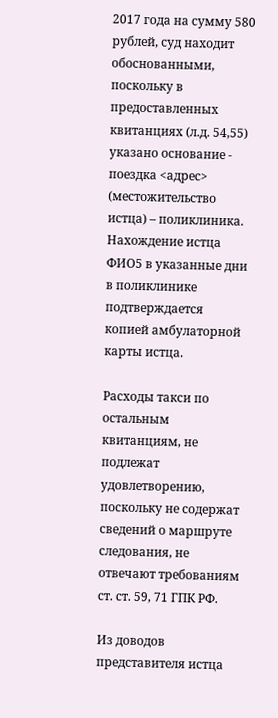2017 года на сумму 580 рублей, суд находит обоснованными, поскольку в предоставленных квитанциях (л.д. 54,55) указано основание - поездка <адрес> (местожительство истца) – поликлиника. Нахождение истца ФИО5 в указанные дни в поликлинике подтверждается копией амбулаторной карты истца.

Расходы такси по остальным квитанциям, не подлежат удовлетворению, поскольку не содержат сведений о маршруте следования, не отвечают требованиям ст. ст. 59, 71 ГПК РФ.

Из доводов представителя истца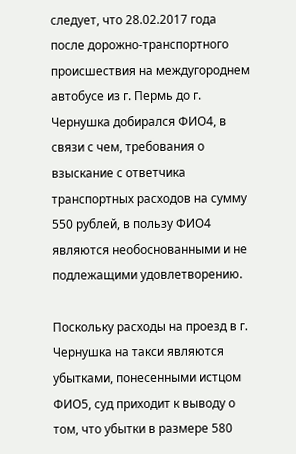следует, что 28.02.2017 года после дорожно-транспортного происшествия на междугороднем автобусе из г. Пермь до г. Чернушка добирался ФИО4, в связи с чем, требования о взыскание с ответчика транспортных расходов на сумму 550 рублей, в пользу ФИО4 являются необоснованными и не подлежащими удовлетворению.

Поскольку расходы на проезд в г. Чернушка на такси являются убытками, понесенными истцом ФИО5, суд приходит к выводу о том, что убытки в размере 580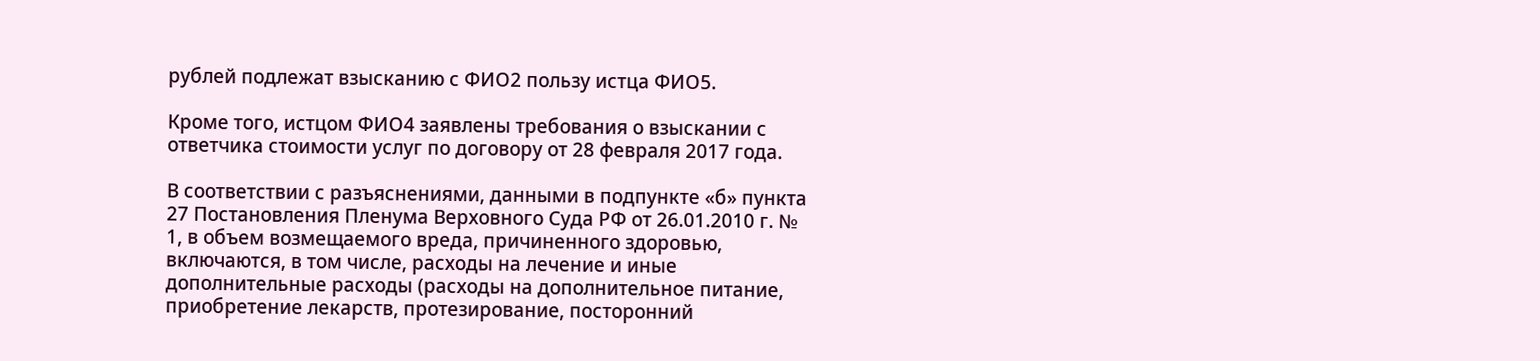рублей подлежат взысканию с ФИО2 пользу истца ФИО5.

Кроме того, истцом ФИО4 заявлены требования о взыскании с ответчика стоимости услуг по договору от 28 февраля 2017 года.

В соответствии с разъяснениями, данными в подпункте «б» пункта 27 Постановления Пленума Верховного Суда РФ от 26.01.2010 г. № 1, в объем возмещаемого вреда, причиненного здоровью, включаются, в том числе, расходы на лечение и иные дополнительные расходы (расходы на дополнительное питание, приобретение лекарств, протезирование, посторонний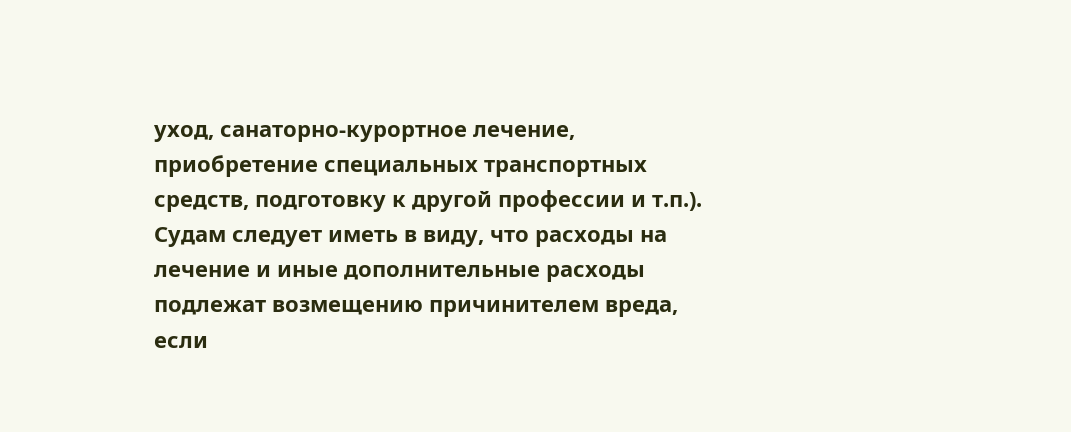уход, санаторно-курортное лечение, приобретение специальных транспортных средств, подготовку к другой профессии и т.п.). Судам следует иметь в виду, что расходы на лечение и иные дополнительные расходы подлежат возмещению причинителем вреда, если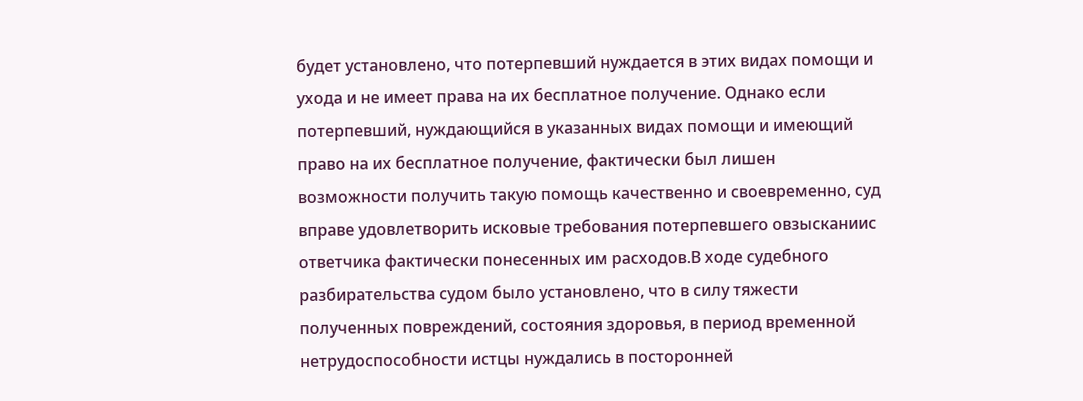будет установлено, что потерпевший нуждается в этих видах помощи и ухода и не имеет права на их бесплатное получение. Однако если потерпевший, нуждающийся в указанных видах помощи и имеющий право на их бесплатное получение, фактически был лишен возможности получить такую помощь качественно и своевременно, суд вправе удовлетворить исковые требования потерпевшего овзысканиис ответчика фактически понесенных им расходов.В ходе судебного разбирательства судом было установлено, что в силу тяжести полученных повреждений, состояния здоровья, в период временной нетрудоспособности истцы нуждались в посторонней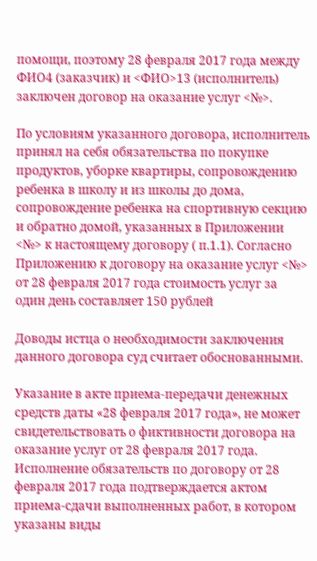помощи, поэтому 28 февраля 2017 года между ФИО4 (заказчик) и <ФИО>13 (исполнитель) заключен договор на оказание услуг <№>.

По условиям указанного договора, исполнитель принял на себя обязательства по покупке продуктов, уборке квартиры, сопровождению ребенка в школу и из школы до дома, сопровождение ребенка на спортивную секцию и обратно домой, указанных в Приложении <№> к настоящему договору ( п.1.1). Согласно Приложению к договору на оказание услуг <№> от 28 февраля 2017 года стоимость услуг за один день составляет 150 рублей

Доводы истца о необходимости заключения данного договора суд считает обоснованными.

Указание в акте приема-передачи денежных средств даты «28 февраля 2017 года», не может свидетельствовать о фиктивности договора на оказание услуг от 28 февраля 2017 года. Исполнение обязательств по договору от 28 февраля 2017 года подтверждается актом приема-сдачи выполненных работ, в котором указаны виды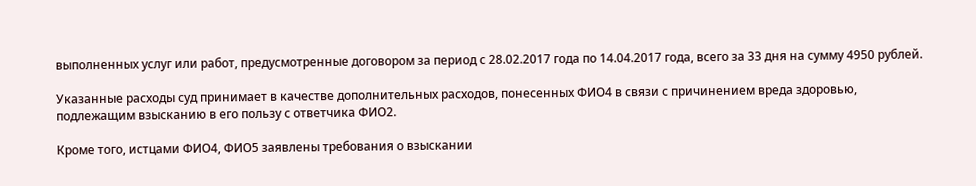выполненных услуг или работ, предусмотренные договором за период с 28.02.2017 года по 14.04.2017 года, всего за 33 дня на сумму 4950 рублей.

Указанные расходы суд принимает в качестве дополнительных расходов, понесенных ФИО4 в связи с причинением вреда здоровью, подлежащим взысканию в его пользу с ответчика ФИО2.

Кроме того, истцами ФИО4, ФИО5 заявлены требования о взыскании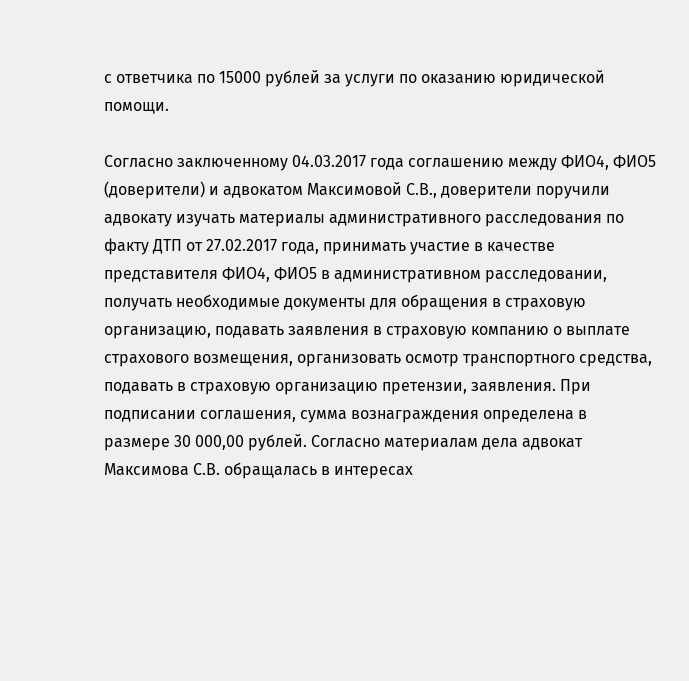с ответчика по 15000 рублей за услуги по оказанию юридической помощи.

Согласно заключенному 04.03.2017 года соглашению между ФИО4, ФИО5 (доверители) и адвокатом Максимовой С.В., доверители поручили адвокату изучать материалы административного расследования по факту ДТП от 27.02.2017 года, принимать участие в качестве представителя ФИО4, ФИО5 в административном расследовании, получать необходимые документы для обращения в страховую организацию, подавать заявления в страховую компанию о выплате страхового возмещения, организовать осмотр транспортного средства, подавать в страховую организацию претензии, заявления. При подписании соглашения, сумма вознаграждения определена в размере 30 000,00 рублей. Согласно материалам дела адвокат Максимова С.В. обращалась в интересах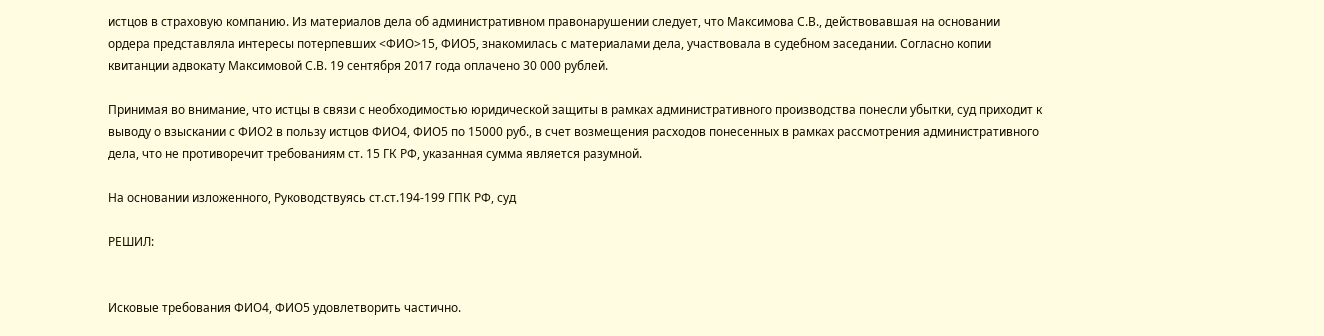истцов в страховую компанию. Из материалов дела об административном правонарушении следует, что Максимова С.В., действовавшая на основании ордера представляла интересы потерпевших <ФИО>15, ФИО5, знакомилась с материалами дела, участвовала в судебном заседании. Согласно копии квитанции адвокату Максимовой С.В. 19 сентября 2017 года оплачено 30 000 рублей.

Принимая во внимание, что истцы в связи с необходимостью юридической защиты в рамках административного производства понесли убытки, суд приходит к выводу о взыскании с ФИО2 в пользу истцов ФИО4, ФИО5 по 15000 руб., в счет возмещения расходов понесенных в рамках рассмотрения административного дела, что не противоречит требованиям ст. 15 ГК РФ, указанная сумма является разумной.

На основании изложенного, Руководствуясь ст.ст.194-199 ГПК РФ, суд

РЕШИЛ:


Исковые требования ФИО4, ФИО5 удовлетворить частично.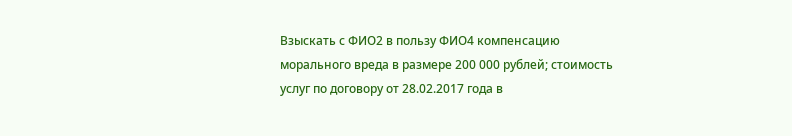Взыскать с ФИО2 в пользу ФИО4 компенсацию морального вреда в размере 200 000 рублей; стоимость услуг по договору от 28.02.2017 года в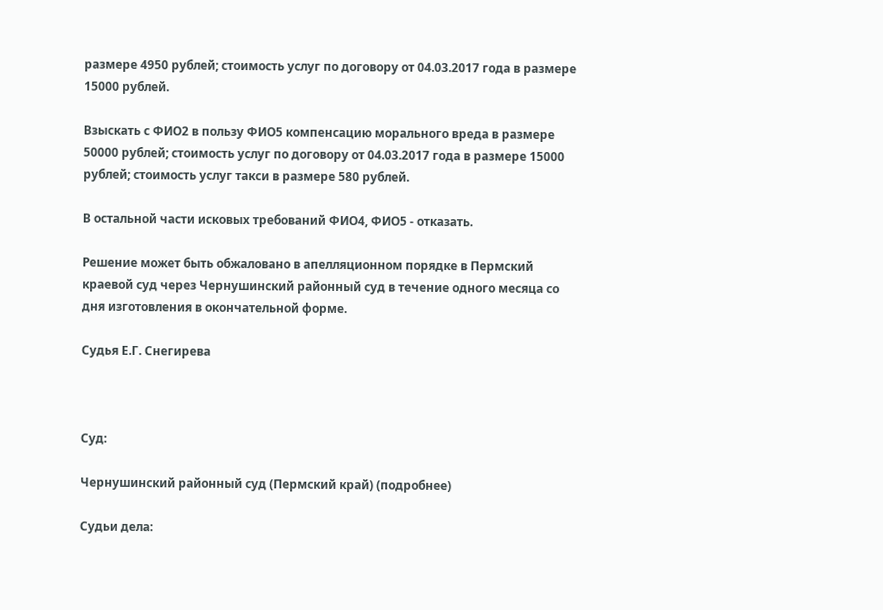размере 4950 рублей; стоимость услуг по договору от 04.03.2017 года в размере 15000 рублей.

Взыскать с ФИО2 в пользу ФИО5 компенсацию морального вреда в размере 50000 рублей; стоимость услуг по договору от 04.03.2017 года в размере 15000 рублей; стоимость услуг такси в размере 580 рублей.

В остальной части исковых требований ФИО4, ФИО5 - отказать.

Решение может быть обжаловано в апелляционном порядке в Пермский краевой суд через Чернушинский районный суд в течение одного месяца со дня изготовления в окончательной форме.

Судья Е.Г. Снегирева



Суд:

Чернушинский районный суд (Пермский край) (подробнее)

Судьи дела: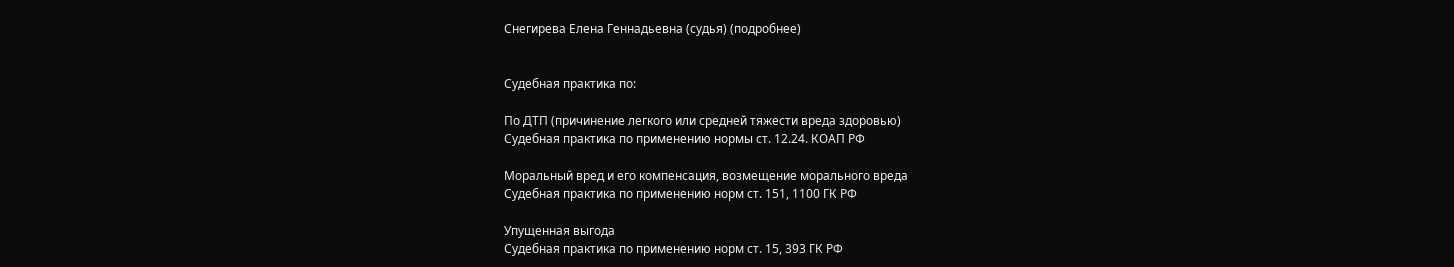Снегирева Елена Геннадьевна (судья) (подробнее)


Судебная практика по:

По ДТП (причинение легкого или средней тяжести вреда здоровью)
Судебная практика по применению нормы ст. 12.24. КОАП РФ

Моральный вред и его компенсация, возмещение морального вреда
Судебная практика по применению норм ст. 151, 1100 ГК РФ

Упущенная выгода
Судебная практика по применению норм ст. 15, 393 ГК РФ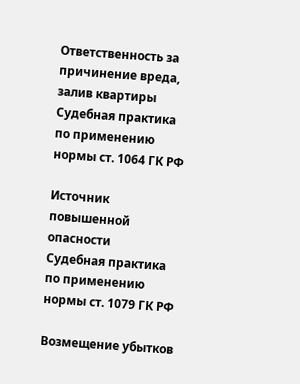Ответственность за причинение вреда, залив квартиры
Судебная практика по применению нормы ст. 1064 ГК РФ

Источник повышенной опасности
Судебная практика по применению нормы ст. 1079 ГК РФ

Возмещение убытков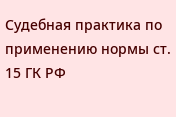Судебная практика по применению нормы ст. 15 ГК РФ